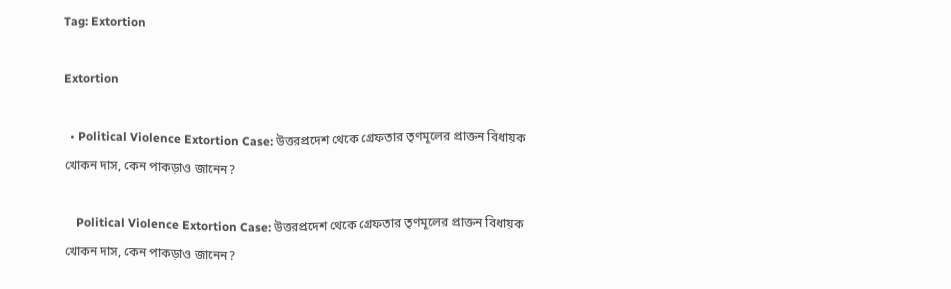Tag: Extortion

Extortion

  • Political Violence Extortion Case: উত্তরপ্রদেশ থেকে গ্রেফতার তৃণমূলের প্রাক্তন বিধায়ক খোকন দাস, কেন পাকড়াও জানেন?

    Political Violence Extortion Case: উত্তরপ্রদেশ থেকে গ্রেফতার তৃণমূলের প্রাক্তন বিধায়ক খোকন দাস, কেন পাকড়াও জানেন?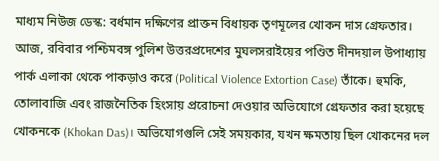মাধ্যম নিউজ ডেস্ক: বর্ধমান দক্ষিণের প্রাক্তন বিধায়ক তৃণমূলের খোকন দাস গ্রেফতার। আজ, রবিবার পশ্চিমবঙ্গ পুলিশ উত্তরপ্রদেশের মুঘলসরাইয়ের পণ্ডিত দীনদয়াল উপাধ্যায় পার্ক এলাকা থেকে পাকড়াও করে (Political Violence Extortion Case) তাঁকে। হুমকি, তোলাবাজি এবং রাজনৈতিক হিংসায় প্ররোচনা দেওয়ার অভিযোগে গ্রেফতার করা হয়েছে খোকনকে (Khokan Das)। অভিযোগগুলি সেই সময়কার, যখন ক্ষমতায় ছিল খোকনের দল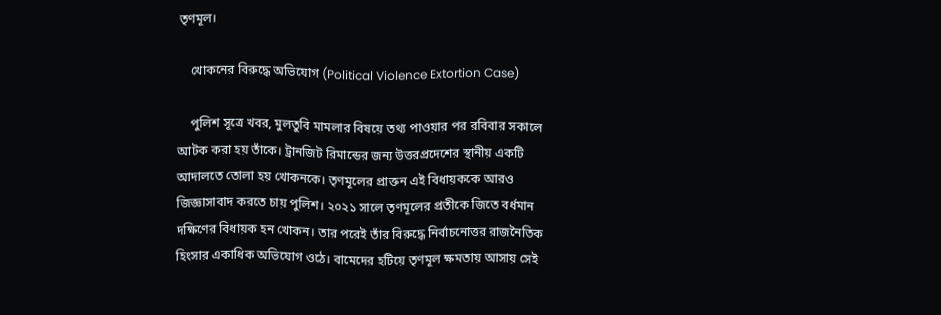তৃণমূল।

    খোকনের বিরুদ্ধে অভিযোগ (Political Violence Extortion Case)

    পুলিশ সূত্রে খবর, মুলতুবি মামলার বিষয়ে তথ্য পাওয়ার পর রবিবার সকালে আটক করা হয় তাঁকে। ট্রানজিট রিমান্ডের জন্য উত্তরপ্রদেশের স্থানীয় একটি আদালতে তোলা হয় খোকনকে। তৃণমূলের প্রাক্তন এই বিধায়ককে আরও জিজ্ঞাসাবাদ করতে চায় পুলিশ। ২০২১ সালে তৃণমূলের প্রতীকে জিতে বর্ধমান দক্ষিণের বিধায়ক হন খোকন। তার পরেই তাঁর বিরুদ্ধে নির্বাচনোত্তর রাজনৈতিক হিংসার একাধিক অভিযোগ ওঠে। বামেদের হটিয়ে তৃণমূল ক্ষমতায় আসায় সেই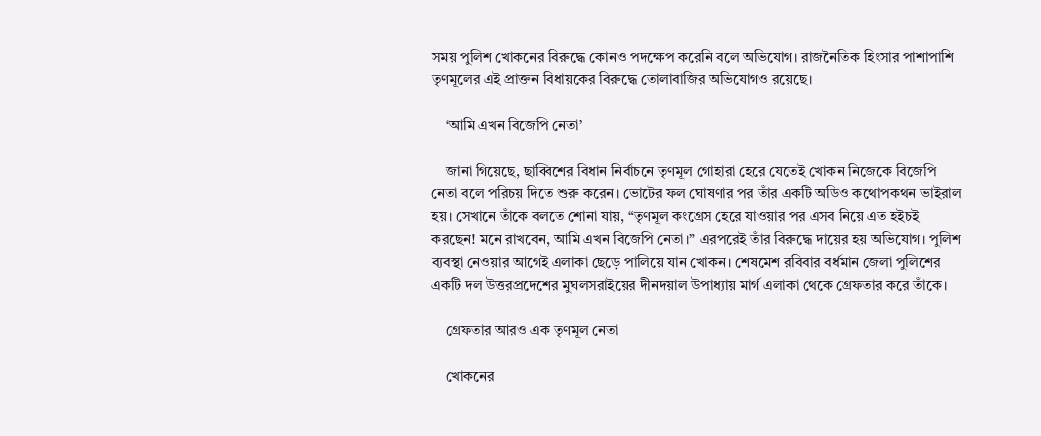সময় পুলিশ খোকনের বিরুদ্ধে কোনও পদক্ষেপ করেনি বলে অভিযোগ। রাজনৈতিক হিংসার পাশাপাশি তৃণমূলের এই প্রাক্তন বিধায়কের বিরুদ্ধে তোলাবাজির অভিযোগও রয়েছে।

    ‘আমি এখন বিজেপি নেতা’

    জানা গিয়েছে, ছাব্বিশের বিধান নির্বাচনে তৃণমূল গোহারা হেরে যেতেই খোকন নিজেকে বিজেপি নেতা বলে পরিচয় দিতে শুরু করেন। ভোটের ফল ঘোষণার পর তাঁর একটি অডিও কথোপকথন ভাইরাল হয়। সেখানে তাঁকে বলতে শোনা যায়, “তৃণমূল কংগ্রেস হেরে যাওয়ার পর এসব নিয়ে এত হইচই করছেন! মনে রাখবেন, আমি এখন বিজেপি নেতা।” এরপরেই তাঁর বিরুদ্ধে দায়ের হয় অভিযোগ। পুলিশ ব্যবস্থা নেওয়ার আগেই এলাকা ছেড়ে পালিয়ে যান খোকন। শেষমেশ রবিবার বর্ধমান জেলা পুলিশের একটি দল উত্তরপ্রদেশের মুঘলসরাইয়ের দীনদয়াল উপাধ্যায় মার্গ এলাকা থেকে গ্রেফতার করে তাঁকে।

    গ্রেফতার আরও এক তৃণমূল নেতা

    খোকনের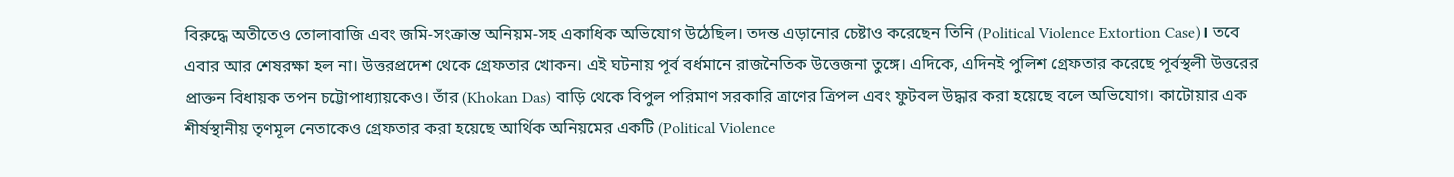বিরুদ্ধে অতীতেও তোলাবাজি এবং জমি-সংক্রান্ত অনিয়ম-সহ একাধিক অভিযোগ উঠেছিল। তদন্ত এড়ানোর চেষ্টাও করেছেন তিনি (Political Violence Extortion Case)। তবে এবার আর শেষরক্ষা হল না। উত্তরপ্রদেশ থেকে গ্রেফতার খোকন। এই ঘটনায় পূর্ব বর্ধমানে রাজনৈতিক উত্তেজনা তুঙ্গে। এদিকে, এদিনই পুলিশ গ্রেফতার করেছে পূর্বস্থলী উত্তরের প্রাক্তন বিধায়ক তপন চট্টোপাধ্যায়কেও। তাঁর (Khokan Das) বাড়ি থেকে বিপুল পরিমাণ সরকারি ত্রাণের ত্রিপল এবং ফুটবল উদ্ধার করা হয়েছে বলে অভিযোগ। কাটোয়ার এক শীর্ষস্থানীয় তৃণমূল নেতাকেও গ্রেফতার করা হয়েছে আর্থিক অনিয়মের একটি (Political Violence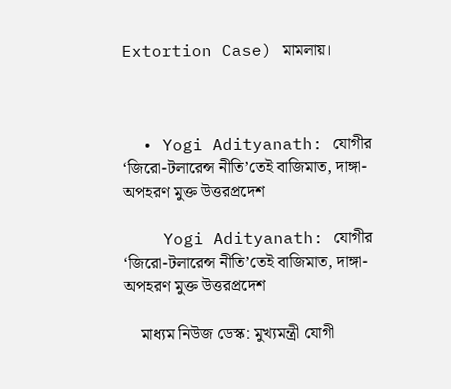Extortion Case) মামলায়।



  • Yogi Adityanath: যোগীর ‘জিরো-টলারেন্স নীতি’তেই বাজিমাত, দাঙ্গা-অপহরণ মুক্ত উত্তরপ্রদেশ

    Yogi Adityanath: যোগীর ‘জিরো-টলারেন্স নীতি’তেই বাজিমাত, দাঙ্গা-অপহরণ মুক্ত উত্তরপ্রদেশ

    মাধ্যম নিউজ ডেস্ক: মুখ্যমন্ত্রী যোগী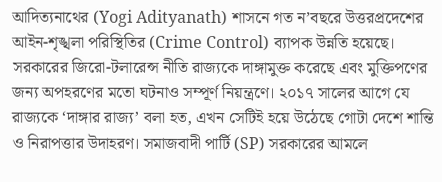আদিত্যনাথের (Yogi Adityanath) শাসনে গত ন’বছরে উত্তরপ্রদেশের আইন-শৃঙ্খলা পরিস্থিতির (Crime Control) ব্যাপক উন্নতি হয়েছে। সরকারের জিরো-টলারেন্স নীতি রাজ্যকে দাঙ্গামুক্ত করেছে এবং মুক্তিপণের জন্য অপহরণের মতো ঘটনাও সম্পূর্ণ নিয়ন্ত্রণে। ২০১৭ সালের আগে যে রাজ্যকে ‘দাঙ্গার রাজ্য’ বলা হত, এখন সেটিই হয়ে উঠেছে গোটা দেশে শান্তি ও নিরাপত্তার উদাহরণ। সমাজবাদী পার্টি (SP) সরকারের আমলে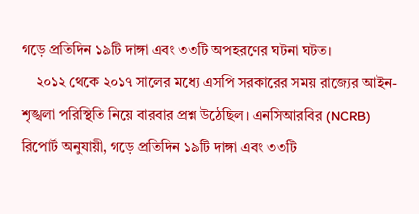গড়ে প্রতিদিন ১৯টি দাঙ্গা এবং ৩৩টি অপহরণের ঘটনা ঘটত।
    ২০১২ থেকে ২০১৭ সালের মধ্যে এসপি সরকারের সময় রাজ্যের আইন-শৃঙ্খলা পরিস্থিতি নিয়ে বারবার প্রশ্ন উঠেছিল। এনসিআরবির (NCRB) রিপোর্ট অনুযায়ী, গড়ে প্রতিদিন ১৯টি দাঙ্গা এবং ৩৩টি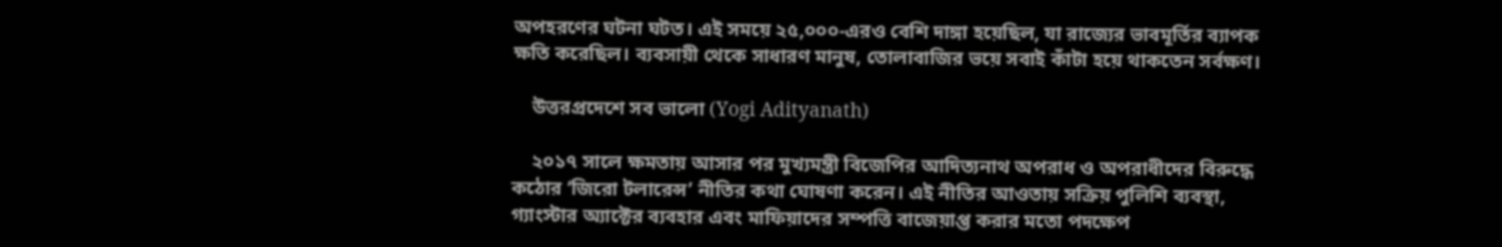অপহরণের ঘটনা ঘটত। এই সময়ে ২৫,০০০-এরও বেশি দাঙ্গা হয়েছিল, যা রাজ্যের ভাবমূর্তির ব্যাপক ক্ষতি করেছিল। ব্যবসায়ী থেকে সাধারণ মানুষ, তোলাবাজির ভয়ে সবাই কাঁটা হয়ে থাকতেন সর্বক্ষণ।

    উত্তরপ্রদেশে সব ভালো (Yogi Adityanath)

    ২০১৭ সালে ক্ষমতায় আসার পর মুখ্যমন্ত্রী বিজেপির আদিত্যনাথ অপরাধ ও অপরাধীদের বিরুদ্ধে কঠোর ‘জিরো টলারেন্স’ নীতির কথা ঘোষণা করেন। এই নীতির আওতায় সক্রিয় পুলিশি ব্যবস্থা, গ্যাংস্টার অ্যাক্টের ব্যবহার এবং মাফিয়াদের সম্পত্তি বাজেয়াপ্ত করার মতো পদক্ষেপ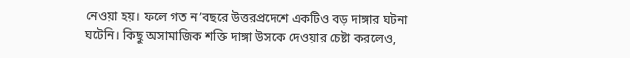নেওয়া হয়। ফলে গত ন’বছরে উত্তরপ্রদেশে একটিও বড় দাঙ্গার ঘটনা ঘটেনি। কিছু অসামাজিক শক্তি দাঙ্গা উসকে দেওয়ার চেষ্টা করলেও,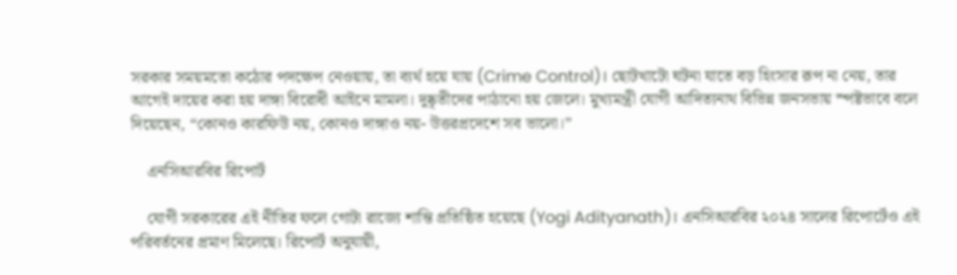সরকার সময়মতো কঠোর পদক্ষেপ নেওয়ায়, তা ব্যর্থ হয়ে যায় (Crime Control)। ছোটখাটো ঘটনা যাতে বড় হিংসার রূপ না নেয়, তার আগেই দায়ের করা হয় দাঙ্গা বিরোধী আইনে মামলা। দুষ্কৃতীদের পাঠানো হয় জেলে। মুখ্যমন্ত্রী যোগী আদিত্যনাথ বিভিন্ন জনসভায় স্পষ্টভাবে বলে দিয়েছেন, “কোনও কারফিউ নয়, কোনও দাঙ্গাও নয়- উত্তরপ্রদেশে সব ভালো।”

    এনসিআরবির রিপোর্ট

    যোগী সরকারের এই নীতির ফলে গোটা রাজ্যে শান্তি প্রতিষ্ঠিত হয়েছে (Yogi Adityanath)। এনসিআরবির ২০২৪ সালের রিপোর্টেও এই পরিবর্তনের প্রমাণ মিলেছে। রিপোর্ট অনুযায়ী,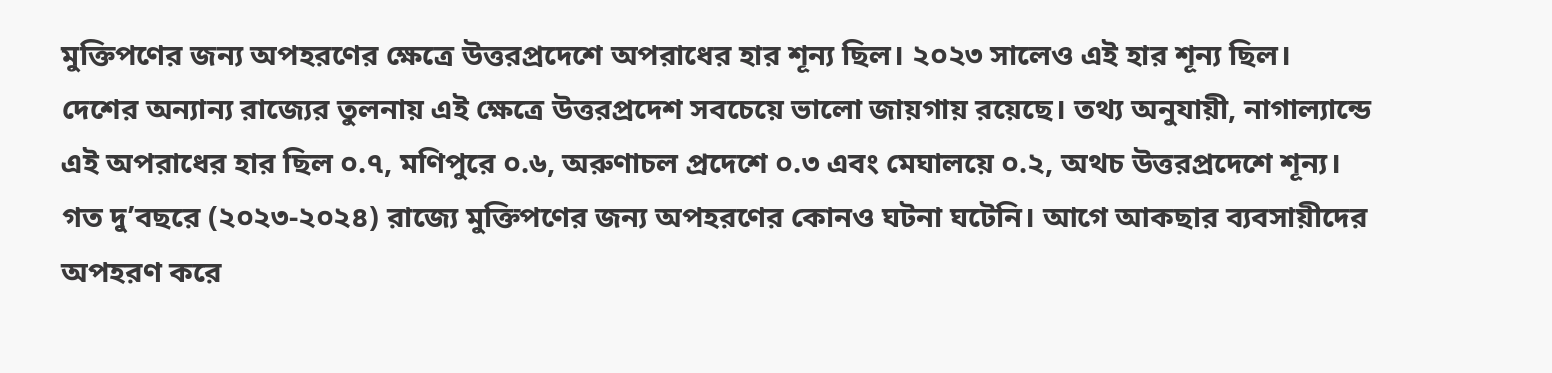মুক্তিপণের জন্য অপহরণের ক্ষেত্রে উত্তরপ্রদেশে অপরাধের হার শূন্য ছিল। ২০২৩ সালেও এই হার শূন্য ছিল। দেশের অন্যান্য রাজ্যের তুলনায় এই ক্ষেত্রে উত্তরপ্রদেশ সবচেয়ে ভালো জায়গায় রয়েছে। তথ্য অনুযায়ী, নাগাল্যান্ডে এই অপরাধের হার ছিল ০.৭, মণিপুরে ০.৬, অরুণাচল প্রদেশে ০.৩ এবং মেঘালয়ে ০.২, অথচ উত্তরপ্রদেশে শূন্য। গত দু’বছরে (২০২৩-২০২৪) রাজ্যে মুক্তিপণের জন্য অপহরণের কোনও ঘটনা ঘটেনি। আগে আকছার ব্যবসায়ীদের অপহরণ করে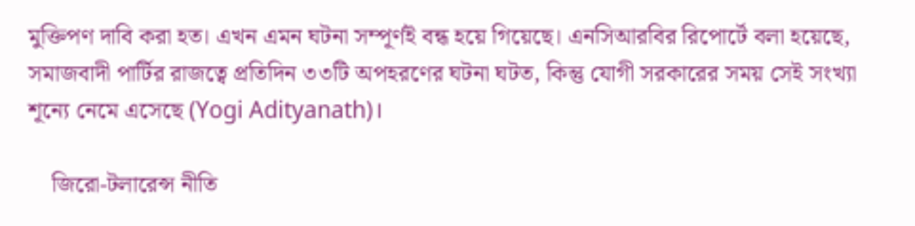মুক্তিপণ দাবি করা হত। এখন এমন ঘটনা সম্পূর্ণই বন্ধ হয়ে গিয়েছে। এনসিআরবির রিপোর্টে বলা হয়েছে, সমাজবাদী পার্টির রাজত্বে প্রতিদিন ৩৩টি অপহরণের ঘটনা ঘটত, কিন্তু যোগী সরকারের সময় সেই সংখ্যা শূন্যে নেমে এসেছে (Yogi Adityanath)।

    জিরো-টলারেন্স নীতি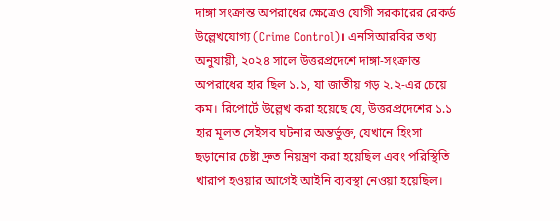দাঙ্গা সংক্রান্ত অপরাধের ক্ষেত্রেও যোগী সরকারের রেকর্ড উল্লেখযোগ্য (Crime Control)। এনসিআরবির তথ্য অনুযায়ী, ২০২৪ সালে উত্তরপ্রদেশে দাঙ্গা-সংক্রান্ত অপরাধের হার ছিল ১.১, যা জাতীয় গড় ২.২-এর চেয়ে কম। রিপোর্টে উল্লেখ করা হয়েছে যে, উত্তরপ্রদেশের ১.১ হার মূলত সেইসব ঘটনার অন্তর্ভুক্ত, যেখানে হিংসা ছড়ানোর চেষ্টা দ্রুত নিয়ন্ত্রণ করা হয়েছিল এবং পরিস্থিতি খারাপ হওয়ার আগেই আইনি ব্যবস্থা নেওয়া হয়েছিল।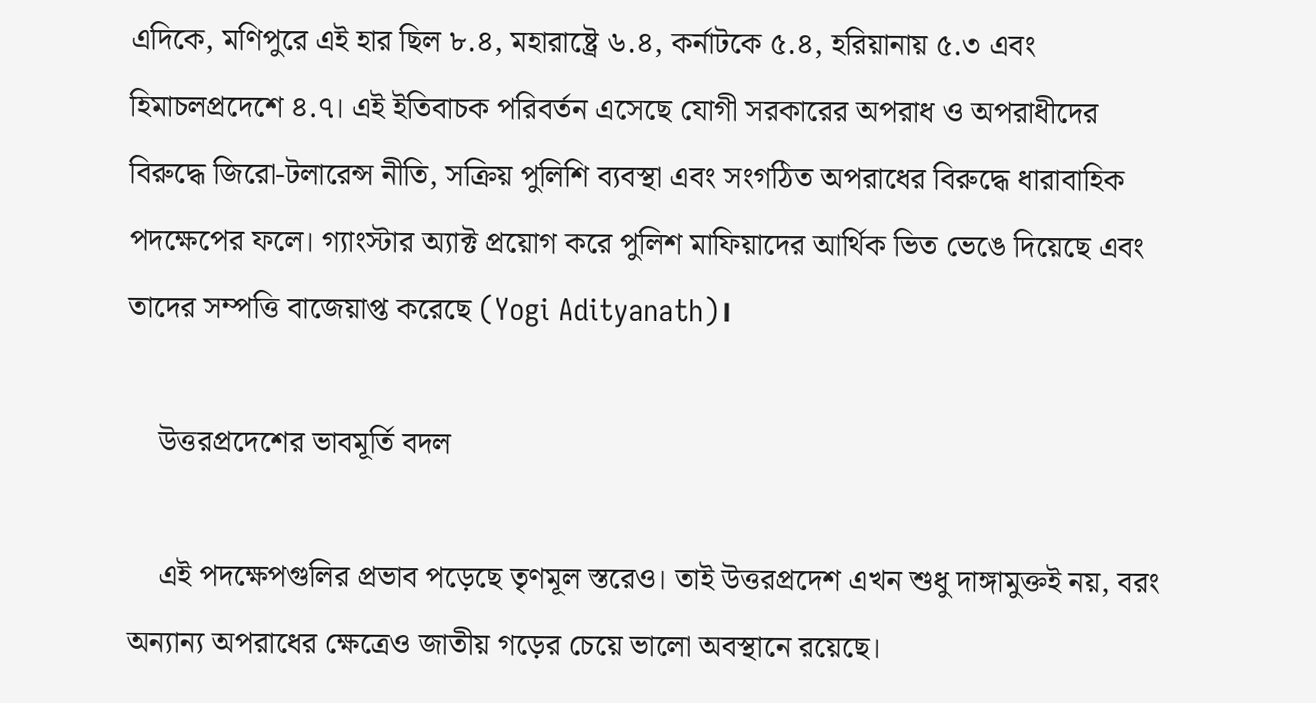এদিকে, মণিপুরে এই হার ছিল ৮.৪, মহারাষ্ট্রে ৬.৪, কর্নাটকে ৫.৪, হরিয়ানায় ৫.৩ এবং হিমাচলপ্রদেশে ৪.৭। এই ইতিবাচক পরিবর্তন এসেছে যোগী সরকারের অপরাধ ও অপরাধীদের বিরুদ্ধে জিরো-টলারেন্স নীতি, সক্রিয় পুলিশি ব্যবস্থা এবং সংগঠিত অপরাধের বিরুদ্ধে ধারাবাহিক পদক্ষেপের ফলে। গ্যাংস্টার অ্যাক্ট প্রয়োগ করে পুলিশ মাফিয়াদের আর্থিক ভিত ভেঙে দিয়েছে এবং তাদের সম্পত্তি বাজেয়াপ্ত করেছে (Yogi Adityanath)।

    উত্তরপ্রদেশের ভাবমূর্তি বদল

    এই পদক্ষেপগুলির প্রভাব পড়েছে তৃণমূল স্তরেও। তাই উত্তরপ্রদেশ এখন শুধু দাঙ্গামুক্তই নয়, বরং অন্যান্য অপরাধের ক্ষেত্রেও জাতীয় গড়ের চেয়ে ভালো অবস্থানে রয়েছে।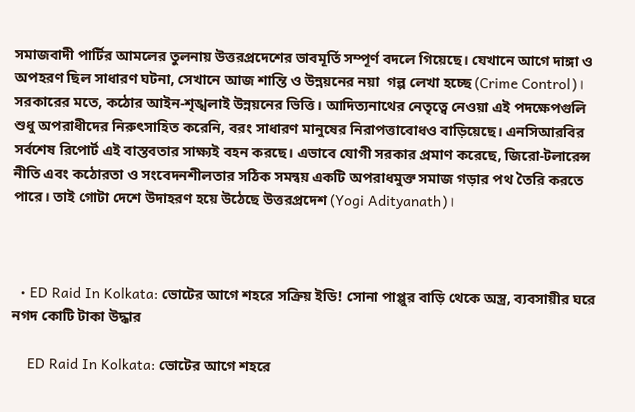সমাজবাদী পার্টির আমলের তুলনায় উত্তরপ্রদেশের ভাবমূর্তি সম্পূর্ণ বদলে গিয়েছে। যেখানে আগে দাঙ্গা ও অপহরণ ছিল সাধারণ ঘটনা, সেখানে আজ শান্তি ও উন্নয়নের নয়া  গল্প লেখা হচ্ছে (Crime Control)। সরকারের মতে, কঠোর আইন-শৃঙ্খলাই উন্নয়নের ভিত্তি। আদিত্যনাথের নেতৃত্বে নেওয়া এই পদক্ষেপগুলি শুধু অপরাধীদের নিরুৎসাহিত করেনি, বরং সাধারণ মানুষের নিরাপত্তাবোধও বাড়িয়েছে। এনসিআরবির সর্বশেষ রিপোর্ট এই বাস্তবতার সাক্ষ্যই বহন করছে। এভাবে যোগী সরকার প্রমাণ করেছে, জিরো-টলারেন্স নীতি এবং কঠোরতা ও সংবেদনশীলতার সঠিক সমন্বয় একটি অপরাধমুক্ত সমাজ গড়ার পথ তৈরি করতে পারে। তাই গোটা দেশে উদাহরণ হয়ে উঠেছে উত্তরপ্রদেশ (Yogi Adityanath)।



  • ED Raid In Kolkata: ভোটের আগে শহরে সক্রিয় ইডি! সোনা পাপ্পুর বাড়ি থেকে অস্ত্র, ব্যবসায়ীর ঘরে নগদ কোটি টাকা উদ্ধার

    ED Raid In Kolkata: ভোটের আগে শহরে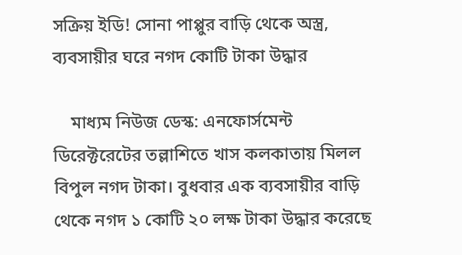সক্রিয় ইডি! সোনা পাপ্পুর বাড়ি থেকে অস্ত্র, ব্যবসায়ীর ঘরে নগদ কোটি টাকা উদ্ধার

    মাধ্যম নিউজ ডেস্ক: এনফোর্সমেন্ট ডিরেক্টরেটের তল্লাশিতে খাস কলকাতায় মিলল বিপুল নগদ টাকা। বুধবার এক ব্যবসায়ীর বাড়ি থেকে নগদ ১ কোটি ২০ লক্ষ টাকা উদ্ধার করেছে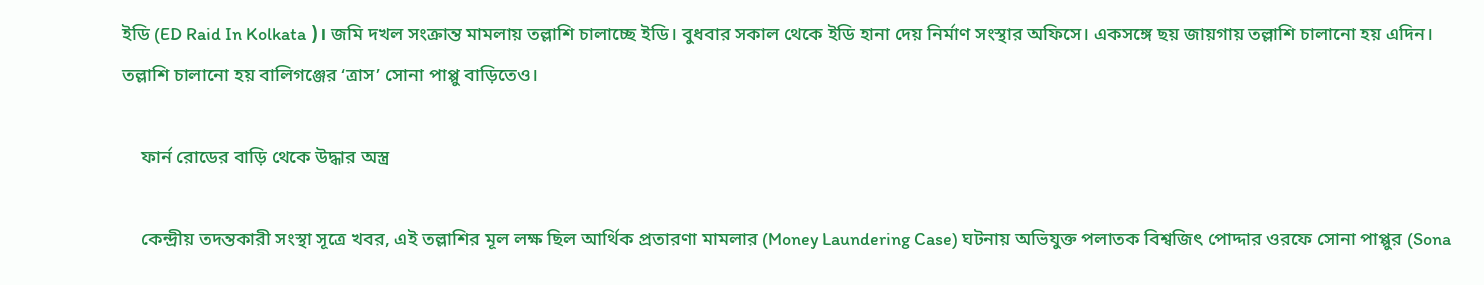ইডি (ED Raid In Kolkata )। জমি দখল সংক্রান্ত মামলায় তল্লাশি চালাচ্ছে ইডি। বুধবার সকাল থেকে ইডি হানা দেয় নির্মাণ সংস্থার অফিসে। একসঙ্গে ছয় জায়গায় তল্লাশি চালানো হয় এদিন। তল্লাশি চালানো হয় বালিগঞ্জের ‘ত্রাস’ সোনা পাপ্পু বাড়িতেও।

    ফার্ন রোডের বাড়ি থেকে উদ্ধার অস্ত্র

    কেন্দ্রীয় তদন্তকারী সংস্থা সূত্রে খবর, এই তল্লাশির মূল লক্ষ ছিল আর্থিক প্রতারণা মামলার (Money Laundering Case) ঘটনায় অভিযুক্ত পলাতক বিশ্বজিৎ পোদ্দার ওরফে সোনা পাপ্পুর (Sona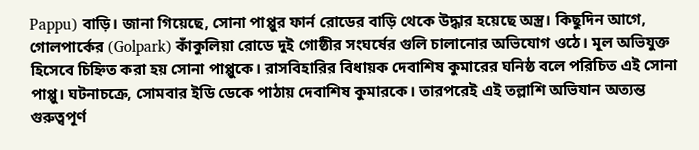Pappu) বাড়ি। জানা গিয়েছে, সোনা পাপ্পুর ফার্ন রোডের বাড়ি থেকে উদ্ধার হয়েছে অস্ত্র। কিছুদিন আগে, গোলপার্কের (Golpark) কাঁকুলিয়া রোডে দুই গোষ্ঠীর সংঘর্ষের গুলি চালানোর অভিযোগ ওঠে। মূল অভিযুক্ত হিসেবে চিহ্নিত করা হয় সোনা পাপ্পুকে। রাসবিহারির বিধায়ক দেবাশিষ কুমারের ঘনিষ্ঠ বলে পরিচিত এই সোনা পাপ্পু। ঘটনাচক্রে, সোমবার ইডি ডেকে পাঠায় দেবাশিষ কুমারকে। তারপরেই এই তল্লাশি অভিযান অত্যন্ত গুরুত্বপূর্ণ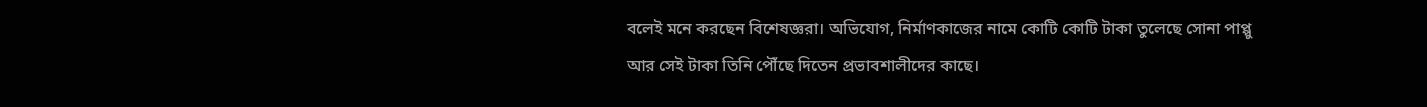বলেই মনে করছেন বিশেষজ্ঞরা। অভিযোগ, নির্মাণকাজের নামে কোটি কোটি টাকা তুলেছে সোনা পাপ্পু আর সেই টাকা তিনি পৌঁছে দিতেন প্রভাবশালীদের কাছে।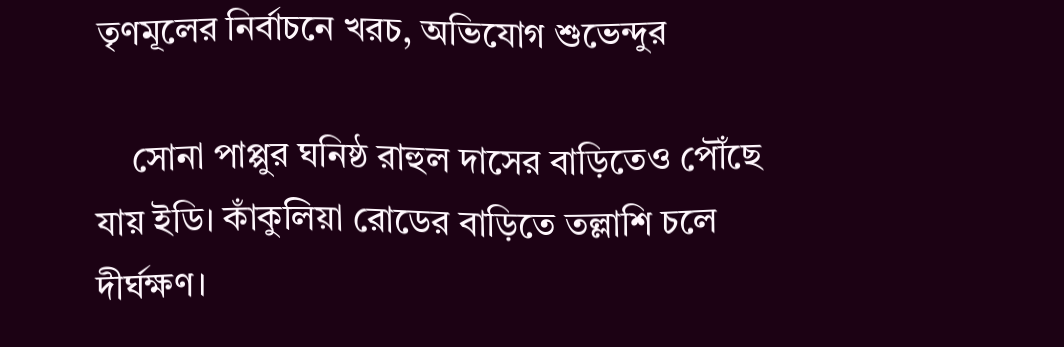তৃণমূলের নির্বাচনে খরচ, অভিযোগ শুভেন্দুর

    সোনা পাপ্পুর ঘনিষ্ঠ রাহুল দাসের বাড়িতেও পৌঁছে যায় ইডি। কাঁকুলিয়া রোডের বাড়িতে তল্লাশি চলে দীর্ঘক্ষণ।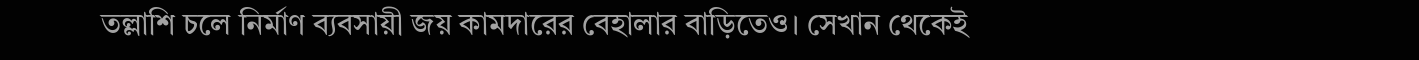তল্লাশি চলে নির্মাণ ব্যবসায়ী জয় কামদারের বেহালার বাড়িতেও। সেখান থেকেই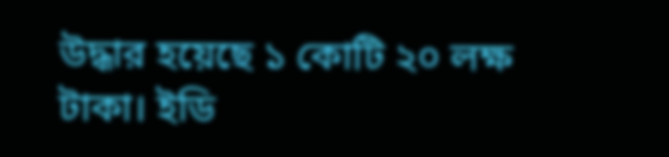উদ্ধার হয়েছে ১ কোটি ২০ লক্ষ টাকা। ইডি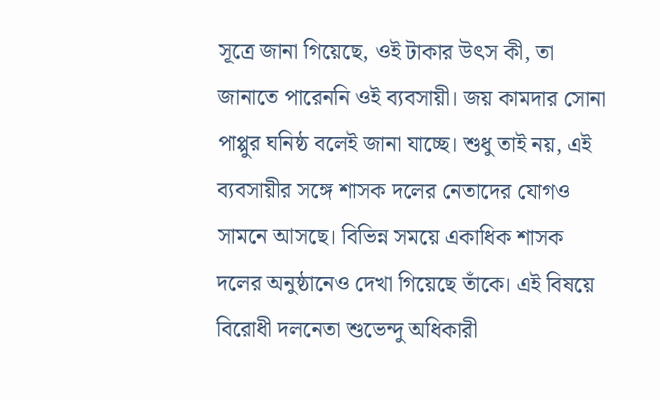সূত্রে জানা গিয়েছে, ওই টাকার উৎস কী, তা জানাতে পারেননি ওই ব্যবসায়ী। জয় কামদার সোনা পাপ্পুর ঘনিষ্ঠ বলেই জানা যাচ্ছে। শুধু তাই নয়, এই ব্যবসায়ীর সঙ্গে শাসক দলের নেতাদের যোগও সামনে আসছে। বিভিন্ন সময়ে একাধিক শাসক দলের অনুষ্ঠানেও দেখা গিয়েছে তাঁকে। এই বিষয়ে বিরোধী দলনেতা শুভেন্দু অধিকারী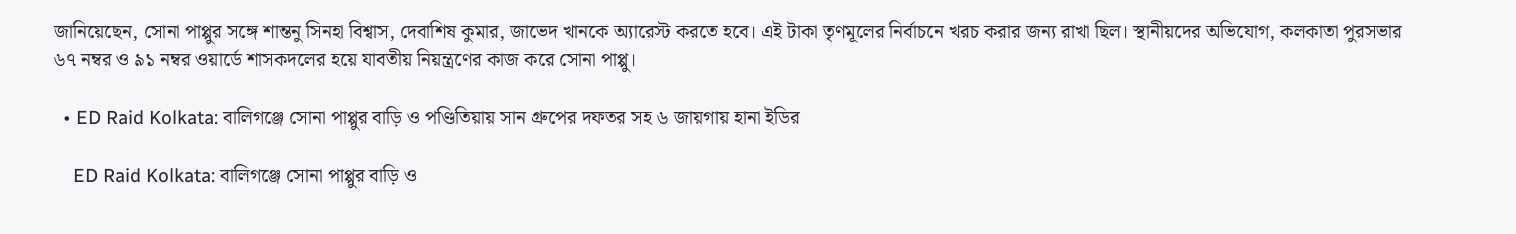জানিয়েছেন, সোনা পাপ্পুর সঙ্গে শান্তনু সিনহা বিশ্বাস, দেবাশিষ কুমার, জাভেদ খানকে অ্যারেস্ট করতে হবে। এই টাকা তৃণমূলের নির্বাচনে খরচ করার জন্য রাখা ছিল। স্থানীয়দের অভিযোগ, কলকাতা পুরসভার ৬৭ নম্বর ও ৯১ নম্বর ওয়ার্ডে শাসকদলের হয়ে যাবতীয় নিয়ন্ত্রণের কাজ করে সোনা পাপ্পু।

  • ED Raid Kolkata: বালিগঞ্জে সোনা পাপ্পুর বাড়ি ও পণ্ডিতিয়ায় সান গ্রুপের দফতর সহ ৬ জায়গায় হানা ইডির

    ED Raid Kolkata: বালিগঞ্জে সোনা পাপ্পুর বাড়ি ও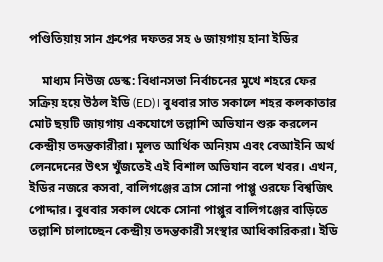পণ্ডিতিয়ায় সান গ্রুপের দফতর সহ ৬ জায়গায় হানা ইডির

    মাধ্যম নিউজ ডেস্ক: বিধানসভা নির্বাচনের মুখে শহরে ফের সক্রিয় হয়ে উঠল ইডি (ED)। বুধবার সাত সকালে শহর কলকাতার মোট ছয়টি জায়গায় একযোগে তল্লাশি অভিযান শুরু করলেন কেন্দ্রীয় তদন্তকারীরা। মূলত আর্থিক অনিয়ম এবং বেআইনি অর্থ লেনদেনের উৎস খুঁজতেই এই বিশাল অভিযান বলে খবর। এখন, ইডির নজরে কসবা, বালিগঞ্জের ত্রাস সোনা পাপ্পু ওরফে বিশ্বজিৎ পোদ্দার। বুধবার সকাল থেকে সোনা পাপ্পুর বালিগঞ্জের বাড়িতে তল্লাশি চালাচ্ছেন কেন্দ্রীয় তদন্তকারী সংস্থার আধিকারিকরা। ইডি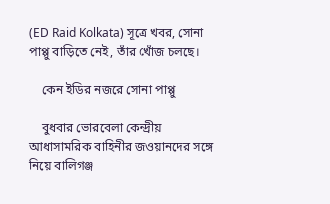(ED Raid Kolkata) সূত্রে খবর, সোনা পাপ্পু বাড়িতে নেই, তাঁর খোঁজ চলছে।

    কেন ইডির নজরে সোনা পাপ্পু

    বুধবার ভোরবেলা কেন্দ্রীয় আধাসামরিক বাহিনীর জওয়ানদের সঙ্গে নিয়ে বালিগঞ্জ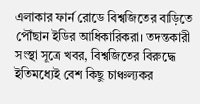এলাকার ফার্ন রোডে বিশ্বজিতের বাড়িতে পৌঁছান ইডির আধিকারিকরা। তদন্তকারী সংস্থা সূত্রে খবর, বিশ্বজিতের বিরুদ্ধে ইতিমধ্যেই বেশ কিছু চাঞ্চল্যকর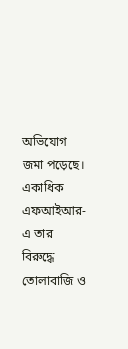অভিযোগ জমা পড়েছে। একাধিক এফআইআর-এ তার বিরুদ্ধে তোলাবাজি ও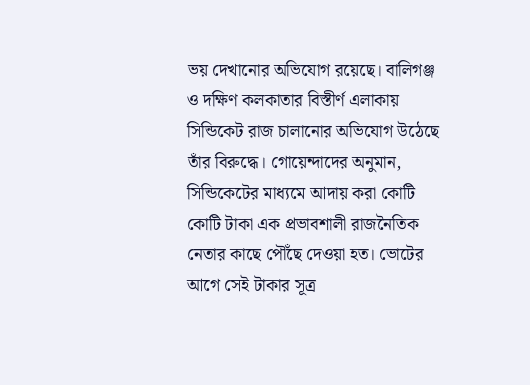ভয় দেখানোর অভিযোগ রয়েছে। বালিগঞ্জ ও দক্ষিণ কলকাতার বিস্তীর্ণ এলাকায় সিন্ডিকেট রাজ চালানোর অভিযোগ উঠেছে তাঁর বিরুদ্ধে। গোয়েন্দাদের অনুমান, সিন্ডিকেটের মাধ্যমে আদায় করা কোটি কোটি টাকা এক প্রভাবশালী রাজনৈতিক নেতার কাছে পৌঁছে দেওয়া হত। ভোটের আগে সেই টাকার সূত্র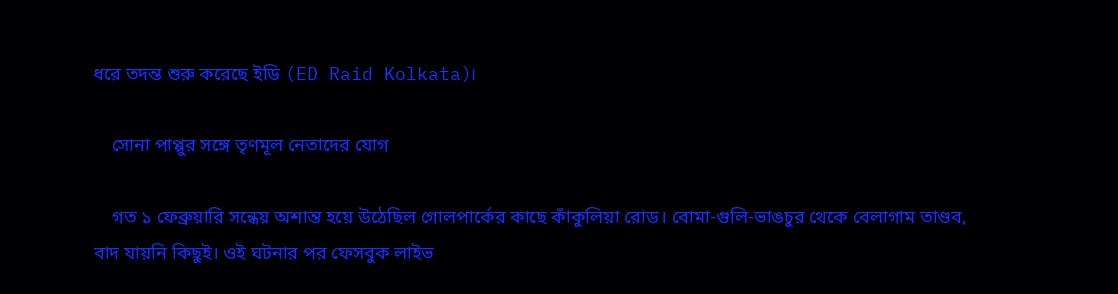ধরে তদন্ত শুরু করেছে ইডি (ED Raid Kolkata)।

    সোনা পাপ্পুর সঙ্গে তৃণমূল নেতাদের যোগ

    গত ১ ফেব্রুয়ারি সন্ধেয় অশান্ত হয়ে উঠেছিল গোলপার্কের কাছে কাঁকুলিয়া রোড। বোমা-গুলি-ভাঙচুর থেকে বেলাগাম তাণ্ডব, বাদ যায়নি কিছুই। ওই ঘটনার পর ফেসবুক লাইভ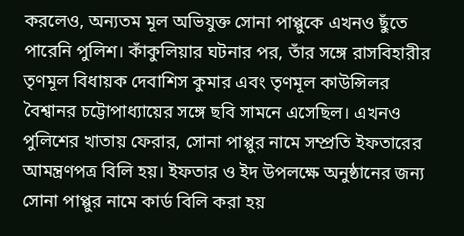করলেও, অন্যতম মূল অভিযুক্ত সোনা পাপ্পুকে এখনও ছুঁতে পারেনি পুলিশ। কাঁকুলিয়ার ঘটনার পর, তাঁর সঙ্গে রাসবিহারীর তৃণমূল বিধায়ক দেবাশিস কুমার এবং তৃণমূল কাউন্সিলর বৈশ্বানর চট্টোপাধ্যায়ের সঙ্গে ছবি সামনে এসেছিল। এখনও পুলিশের খাতায় ফেরার, সোনা পাপ্পুর নামে সম্প্রতি ইফতারের আমন্ত্রণপত্র বিলি হয়। ইফতার ও ইদ উপলক্ষে অনুষ্ঠানের জন্য সোনা পাপ্পুর নামে কার্ড বিলি করা হয়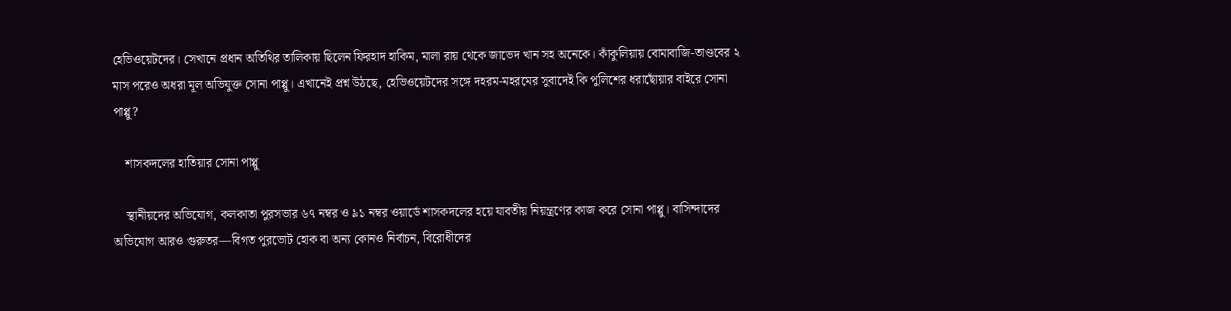হেভিওয়েটদের। সেখানে প্রধান অতিথির তালিকায় ছিলেন ফিরহাদ হাকিম, মালা রায় থেকে জাভেদ খান সহ অনেকে। কাঁকুলিয়ায় বোমাবাজি-তাণ্ডবের ২ মাস পরেও অধরা মূল অভিযুক্ত সোনা পাপ্পু। এখানেই প্রশ্ন উঠছে, হেভিওয়েটদের সঙ্গে দহরম-মহরমের সুবাদেই কি পুলিশের ধরাছোঁয়ার বাইরে সোনা পাপ্পু?

    শাসকদলের হাতিয়ার সোনা পাপ্পু

    স্থানীয়দের অভিযোগ, কলকাতা পুরসভার ৬৭ নম্বর ও ৯১ নম্বর ওয়ার্ডে শাসকদলের হয়ে যাবতীয় নিয়ন্ত্রণের কাজ করে সোনা পাপ্পু। বাসিন্দাদের অভিযোগ আরও গুরুতর—বিগত পুরভোট হোক বা অন্য কোনও নির্বাচন, বিরোধীদের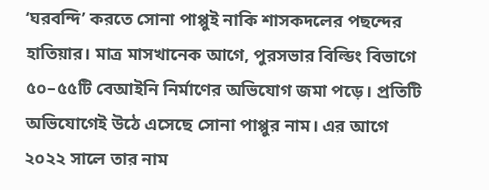‘ঘরবন্দি’ করতে সোনা পাপ্পুই নাকি শাসকদলের পছন্দের হাতিয়ার। মাত্র মাসখানেক আগে, পুরসভার বিল্ডিং বিভাগে ৫০–৫৫টি বেআইনি নির্মাণের অভিযোগ জমা পড়ে। প্রতিটি অভিযোগেই উঠে এসেছে সোনা পাপ্পুর নাম। এর আগে ২০২২ সালে তার নাম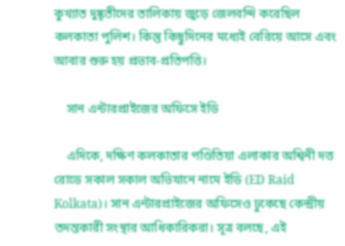কুখ্যাত দুষ্কৃতীদের তালিকায় জুড়ে জেলবন্দি করেছিল কলকাতা পুলিশ। কিন্তু কিছুদিনের মধ্যেই বেরিয়ে আসে এবং আবার শুরু হয় প্রভাব-প্রতিপত্তি।

    সান এন্টারপ্রাইজের অফিসে ইডি

    এদিকে, দক্ষিণ কলকাতার পণ্ডিতিয়া এলাকার অশ্বিনী দত্ত রোডে সকাল সকাল অভিযানে নামে ইডি (ED Raid Kolkata)। সান এন্টারপ্রাইজের অফিসেও ঢুকেছে কেন্দ্রীয় তদন্তকারী সংস্থার আধিকারিকরা। সূত্র বলছে, এই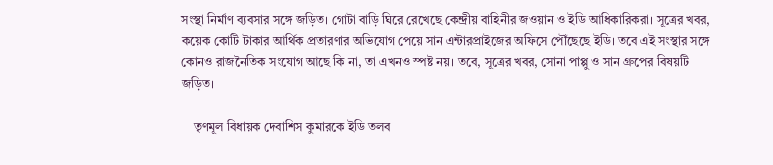সংস্থা নির্মাণ ব্যবসার সঙ্গে জড়িত। গোটা বাড়ি ঘিরে রেখেছে কেন্দ্রীয় বাহিনীর জওয়ান ও ইডি আধিকারিকরা। সূত্রের খবর, কয়েক কোটি টাকার আর্থিক প্রতারণার অভিযোগ পেয়ে সান এন্টারপ্রাইজের অফিসে পৌঁছেছে ইডি। তবে এই সংস্থার সঙ্গে কোনও রাজনৈতিক সংযোগ আছে কি না, তা এখনও স্পষ্ট নয়। তবে, সূত্রের খবর, সোনা পাপ্পু ও সান গ্রুপের বিষয়টি জড়িত।

    তৃণমূল বিধায়ক দেবাশিস কুমারকে ইডি তলব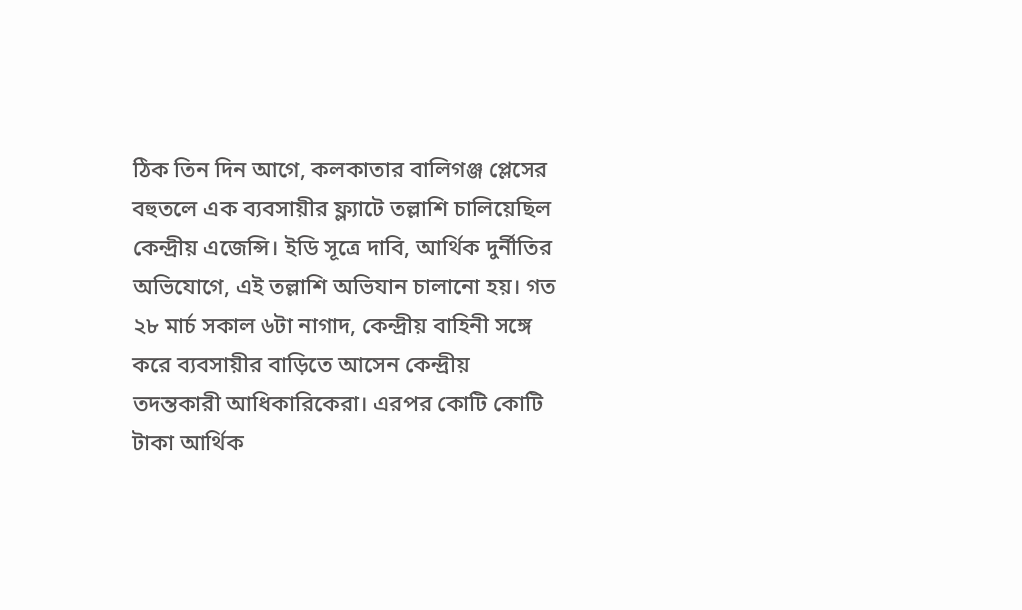ঠিক তিন দিন আগে, কলকাতার বালিগঞ্জ প্লেসের বহুতলে এক ব্যবসায়ীর ফ্ল্যাটে তল্লাশি চালিয়েছিল কেন্দ্রীয় এজেন্সি। ইডি সূত্রে দাবি, আর্থিক দুর্নীতির অভিযোগে, এই তল্লাশি অভিযান চালানো হয়। গত ২৮ মার্চ সকাল ৬টা নাগাদ, কেন্দ্রীয় বাহিনী সঙ্গে করে ব্যবসায়ীর বাড়িতে আসেন কেন্দ্রীয় তদন্তকারী আধিকারিকেরা। এরপর কোটি কোটি টাকা আর্থিক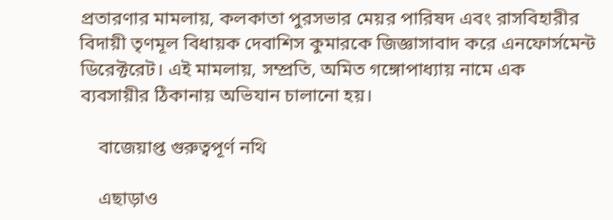প্রতারণার মামলায়, কলকাতা পুরসভার মেয়র পারিষদ এবং রাসবিহারীর বিদায়ী তৃণমূল বিধায়ক দেবাশিস কুমারকে জিজ্ঞাসাবাদ করে এনফোর্সমেন্ট ডিরেক্টরেট। এই মামলায়, সম্প্রতি, অমিত গঙ্গোপাধ্যায় নামে এক ব্যবসায়ীর ঠিকানায় অভিযান চালানো হয়।

    বাজেয়াপ্ত গুরুত্বপূর্ণ নথি

    এছাড়াও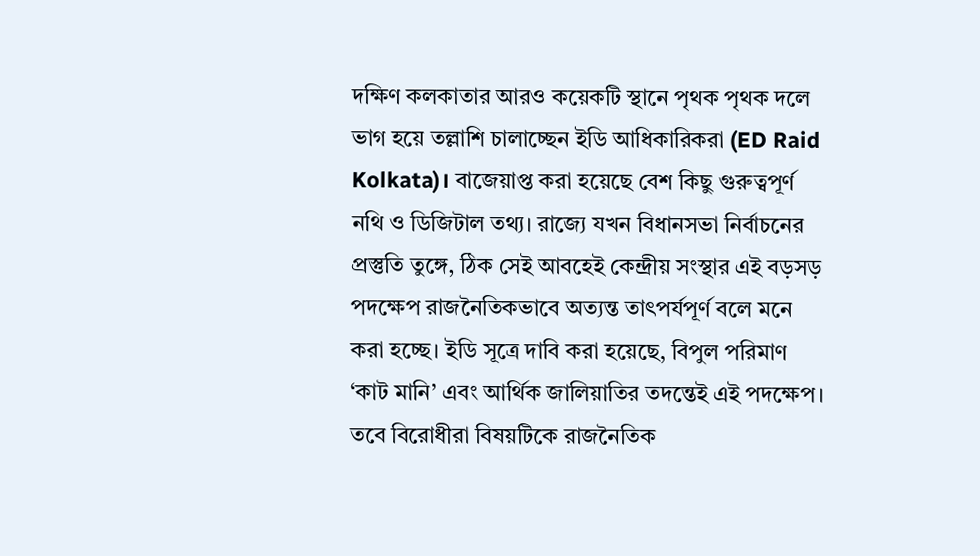দক্ষিণ কলকাতার আরও কয়েকটি স্থানে পৃথক পৃথক দলে ভাগ হয়ে তল্লাশি চালাচ্ছেন ইডি আধিকারিকরা (ED Raid Kolkata)। বাজেয়াপ্ত করা হয়েছে বেশ কিছু গুরুত্বপূর্ণ নথি ও ডিজিটাল তথ্য। রাজ্যে যখন বিধানসভা নির্বাচনের প্রস্তুতি তুঙ্গে, ঠিক সেই আবহেই কেন্দ্রীয় সংস্থার এই বড়সড় পদক্ষেপ রাজনৈতিকভাবে অত্যন্ত তাৎপর্যপূর্ণ বলে মনে করা হচ্ছে। ইডি সূত্রে দাবি করা হয়েছে, বিপুল পরিমাণ ‘কাট মানি’ এবং আর্থিক জালিয়াতির তদন্তেই এই পদক্ষেপ। তবে বিরোধীরা বিষয়টিকে রাজনৈতিক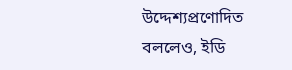উদ্দেশ্যপ্রণোদিত বললেও, ইডি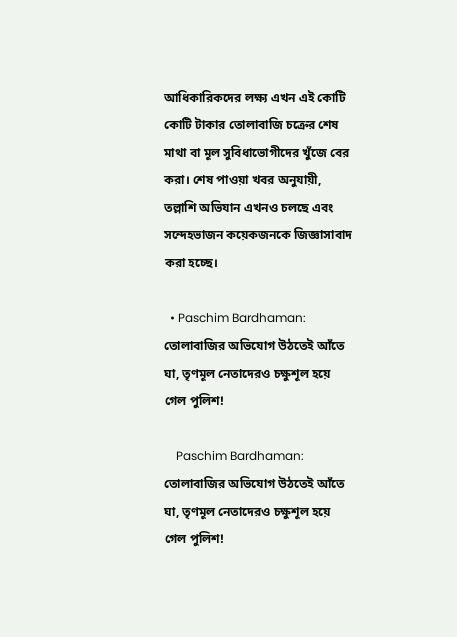আধিকারিকদের লক্ষ্য এখন এই কোটি কোটি টাকার তোলাবাজি চক্রের শেষ মাথা বা মূল সুবিধাভোগীদের খুঁজে বের করা। শেষ পাওয়া খবর অনুযায়ী, তল্লাশি অভিযান এখনও চলছে এবং সন্দেহভাজন কয়েকজনকে জিজ্ঞাসাবাদ করা হচ্ছে।

  • Paschim Bardhaman: তোলাবাজির অভিযোগ উঠতেই আঁতে ঘা, তৃণমূল নেতাদেরও চক্ষুশূল হয়ে গেল পুলিশ!

    Paschim Bardhaman: তোলাবাজির অভিযোগ উঠতেই আঁতে ঘা, তৃণমূল নেতাদেরও চক্ষুশূল হয়ে গেল পুলিশ!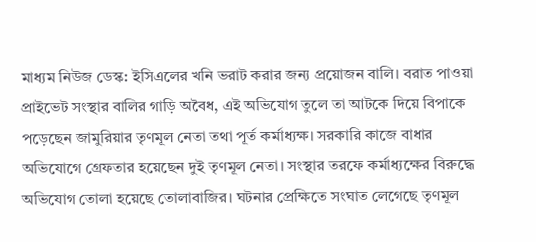মাধ্যম নিউজ ডেস্ক: ইসিএলের খনি ভরাট করার জন্য প্রয়োজন বালি। বরাত পাওয়া প্রাইভেট সংস্থার বালির গাড়ি অবৈধ, এই অভিযোগ তুলে তা আটকে দিয়ে বিপাকে পড়েছেন জামুরিয়ার তৃণমূল নেতা তথা পূর্ত কর্মাধ্যক্ষ। সরকারি কাজে বাধার অভিযোগে গ্রেফতার হয়েছেন দুই তৃণমূল নেতা। সংস্থার তরফে কর্মাধ্যক্ষের বিরুদ্ধে অভিযোগ তোলা হয়েছে তোলাবাজির। ঘটনার প্রেক্ষিতে সংঘাত লেগেছে তৃণমূল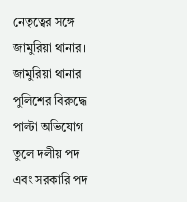নেতৃত্বের সঙ্গে জামুরিয়া থানার। জামুরিয়া থানার পুলিশের বিরুদ্ধে পাল্টা অভিযোগ তুলে দলীয় পদ এবং সরকারি পদ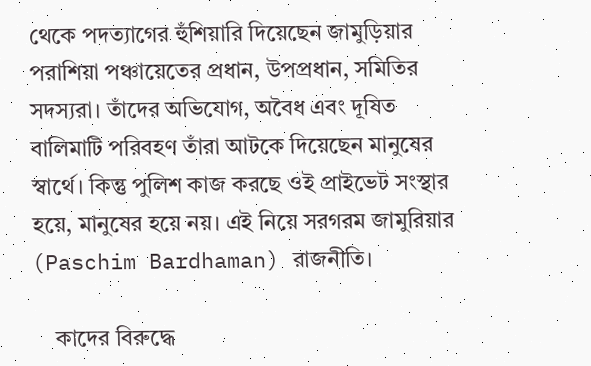থেকে পদত্যাগের হুঁশিয়ারি দিয়েছেন জামুড়িয়ার পরাশিয়া পঞ্চায়েতের প্রধান, উপপ্রধান, সমিতির সদস্যরা। তাঁদের অভিযোগ, অবৈধ এবং দূষিত বালিমাটি পরিবহণ তাঁরা আটকে দিয়েছেন মানুষের স্বার্থে। কিন্তু পুলিশ কাজ করছে ওই প্রাইভেট সংস্থার হয়ে, মানুষের হয়ে নয়। এই নিয়ে সরগরম জামুরিয়ার (Paschim Bardhaman) রাজনীতি।

    কাদের বিরুদ্ধে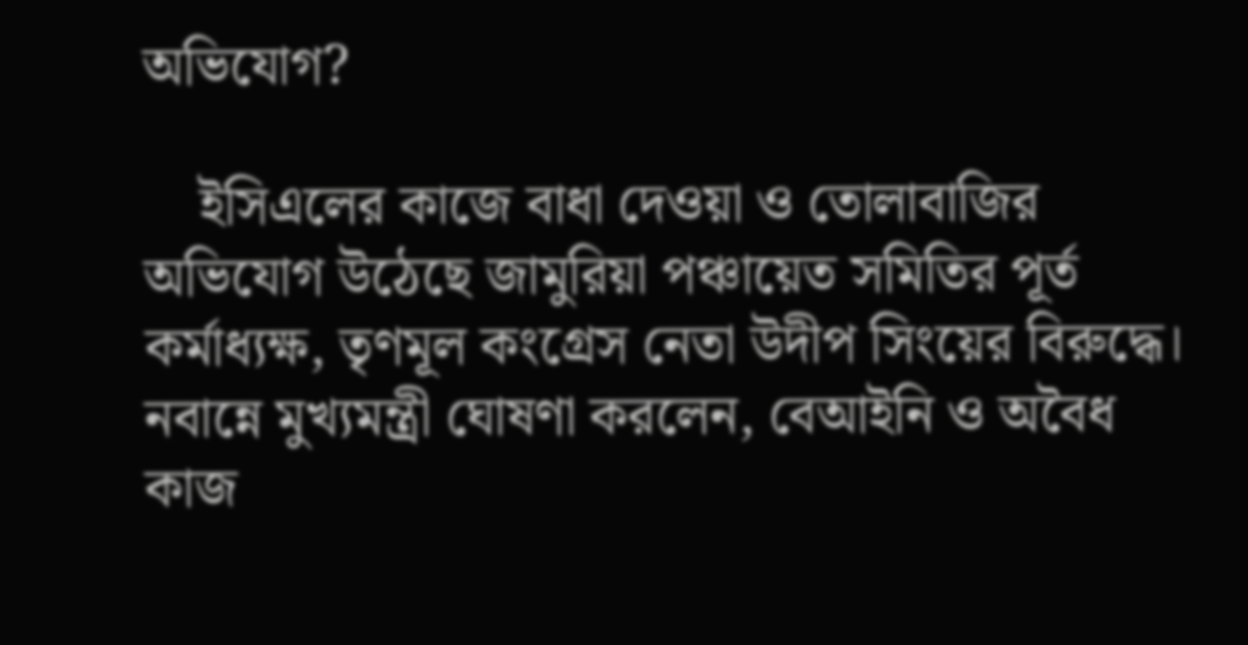অভিযোগ?

    ইসিএলের কাজে বাধা দেওয়া ও তোলাবাজির অভিযোগ উঠেছে জামুরিয়া পঞ্চায়েত সমিতির পূর্ত কর্মাধ্যক্ষ, তৃণমূল কংগ্রেস নেতা উদীপ সিংয়ের বিরুদ্ধে। নবান্নে মুখ্যমন্ত্রী ঘোষণা করলেন, বেআইনি ও অবৈধ কাজ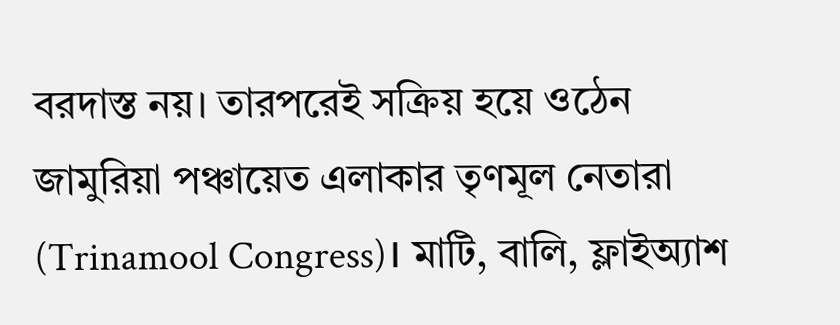বরদাস্ত নয়। তারপরেই সক্রিয় হয়ে ওঠেন জামুরিয়া পঞ্চায়েত এলাকার তৃণমূল নেতারা (Trinamool Congress)। মাটি, বালি, ফ্লাইঅ্যাশ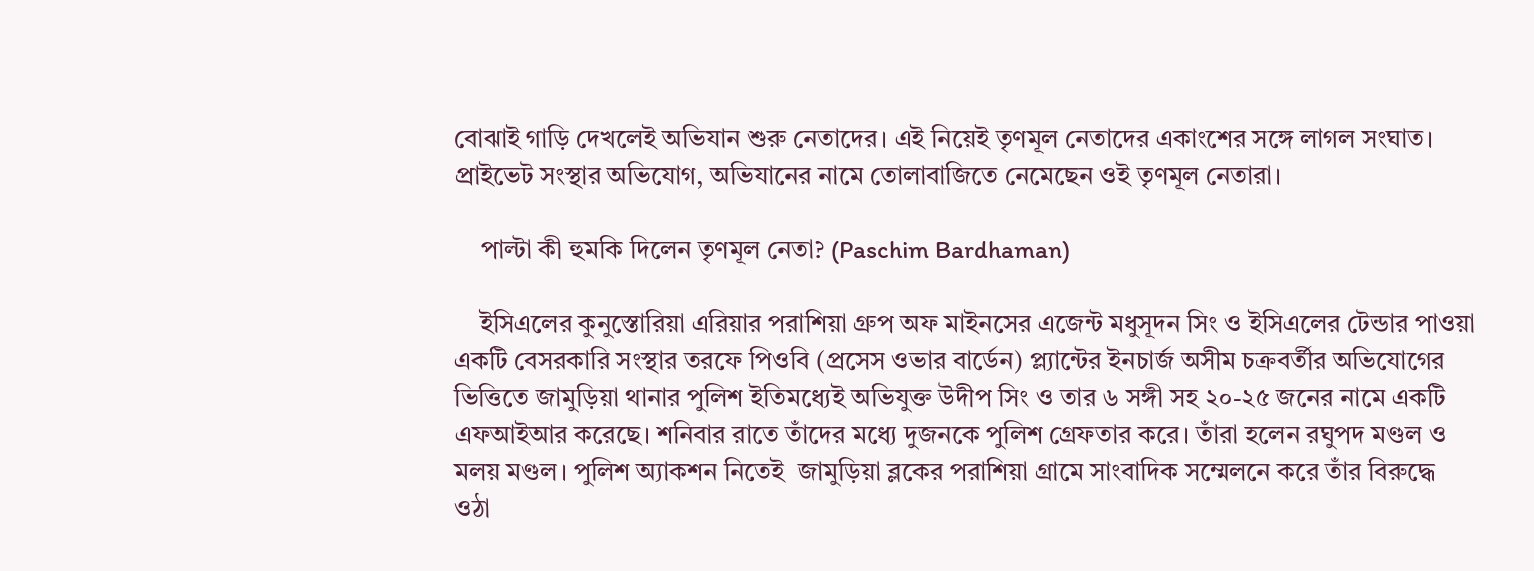বোঝাই গাড়ি দেখলেই অভিযান শুরু নেতাদের। এই নিয়েই তৃণমূল নেতাদের একাংশের সঙ্গে লাগল সংঘাত। প্রাইভেট সংস্থার অভিযোগ, অভিযানের নামে তোলাবাজিতে নেমেছেন ওই তৃণমূল নেতারা।

    পাল্টা কী হুমকি দিলেন তৃণমূল নেতা? (Paschim Bardhaman)

    ইসিএলের কুনুস্তোরিয়া এরিয়ার পরাশিয়া গ্রুপ অফ মাইনসের এজেন্ট মধুসূদন সিং ও ইসিএলের টেন্ডার পাওয়া একটি বেসরকারি সংস্থার তরফে পিওবি (প্রসেস ওভার বার্ডেন) প্ল্যান্টের ইনচার্জ অসীম চক্রবর্তীর অভিযোগের ভিত্তিতে জামুড়িয়া থানার পুলিশ ইতিমধ্যেই অভিযুক্ত উদীপ সিং ও তার ৬ সঙ্গী সহ ২০-২৫ জনের নামে একটি এফআইআর করেছে। শনিবার রাতে তাঁদের মধ্যে দুজনকে পুলিশ গ্রেফতার করে। তাঁরা হলেন রঘুপদ মণ্ডল ও মলয় মণ্ডল। পুলিশ অ্যাকশন নিতেই  জামুড়িয়া ব্লকের পরাশিয়া গ্রামে সাংবাদিক সম্মেলনে করে তাঁর বিরুদ্ধে ওঠা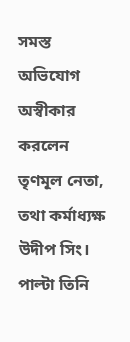সমস্ত অভিযোগ অস্বীকার করলেন তৃণমূল নেতা, তথা কর্মাধ্যক্ষ উদীপ সিং। পাল্টা তিনি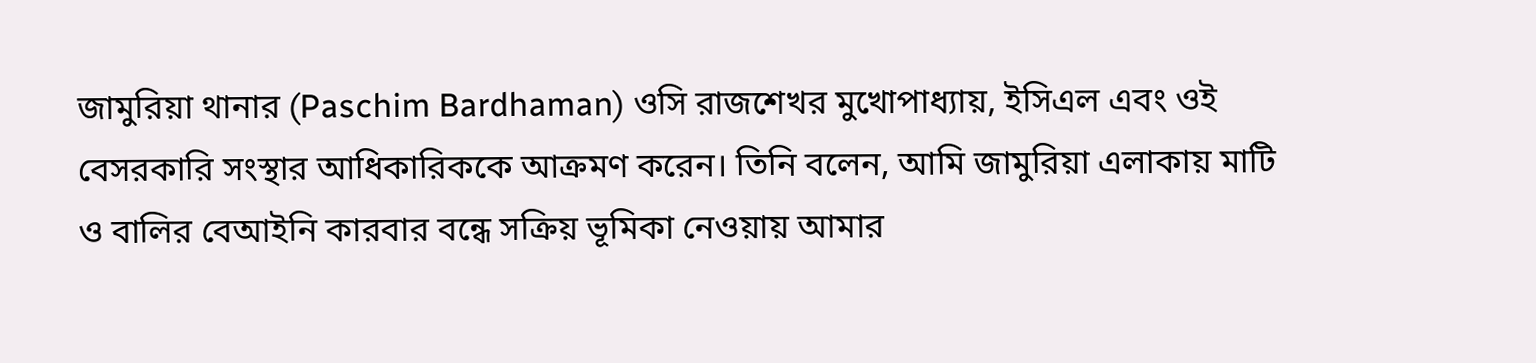জামুরিয়া থানার (Paschim Bardhaman) ওসি রাজশেখর মুখোপাধ্যায়, ইসিএল এবং ওই বেসরকারি সংস্থার আধিকারিককে আক্রমণ করেন। তিনি বলেন, আমি জামুরিয়া এলাকায় মাটি ও বালির বেআইনি কারবার বন্ধে সক্রিয় ভূমিকা নেওয়ায় আমার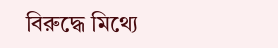বিরুদ্ধে মিথ্যে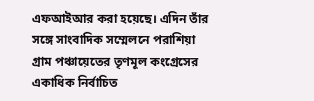এফআইআর করা হয়েছে। এদিন তাঁর সঙ্গে সাংবাদিক সম্মেলনে পরাশিয়া গ্রাম পঞ্চায়েতের তৃণমূল কংগ্রেসের একাধিক নির্বাচিত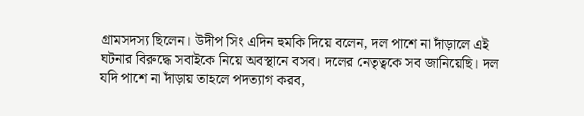গ্রামসদস্য ছিলেন। উদীপ সিং এদিন হুমকি দিয়ে বলেন, দল পাশে না দাঁড়ালে এই ঘটনার বিরুদ্ধে সবাইকে নিয়ে অবস্থানে বসব। দলের নেতৃত্বকে সব জানিয়েছি। দল যদি পাশে না দাঁড়ায় তাহলে পদত্যাগ করব,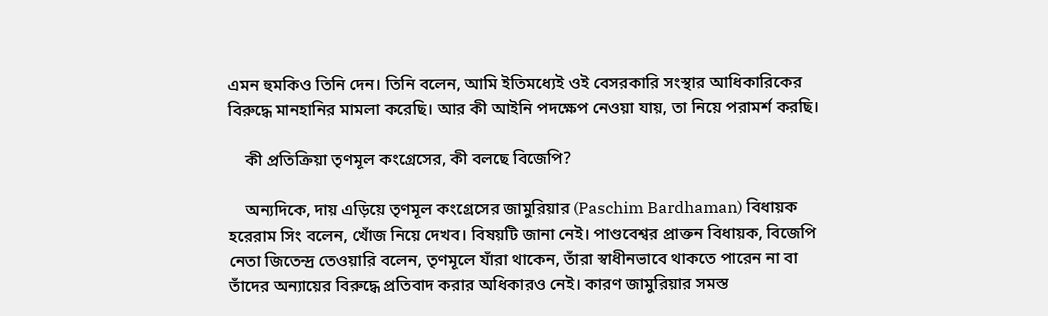এমন হুমকিও তিনি দেন। তিনি বলেন, আমি ইতিমধ্যেই ওই বেসরকারি সংস্থার আধিকারিকের বিরুদ্ধে মানহানির মামলা করেছি। আর কী আইনি পদক্ষেপ নেওয়া যায়, তা নিয়ে পরামর্শ করছি।

    কী প্রতিক্রিয়া তৃণমূল কংগ্রেসের, কী বলছে বিজেপি?

    অন্যদিকে, দায় এড়িয়ে তৃণমূল কংগ্রেসের জামুরিয়ার (Paschim Bardhaman) বিধায়ক হরেরাম সিং বলেন, খোঁজ নিয়ে দেখব। বিষয়টি জানা নেই। পাণ্ডবেশ্বর প্রাক্তন বিধায়ক, বিজেপি নেতা জিতেন্দ্র তেওয়ারি বলেন, তৃণমূলে যাঁরা থাকেন, তাঁরা স্বাধীনভাবে থাকতে পারেন না বা তাঁদের অন্যায়ের বিরুদ্ধে প্রতিবাদ করার অধিকারও নেই। কারণ জামুরিয়ার সমস্ত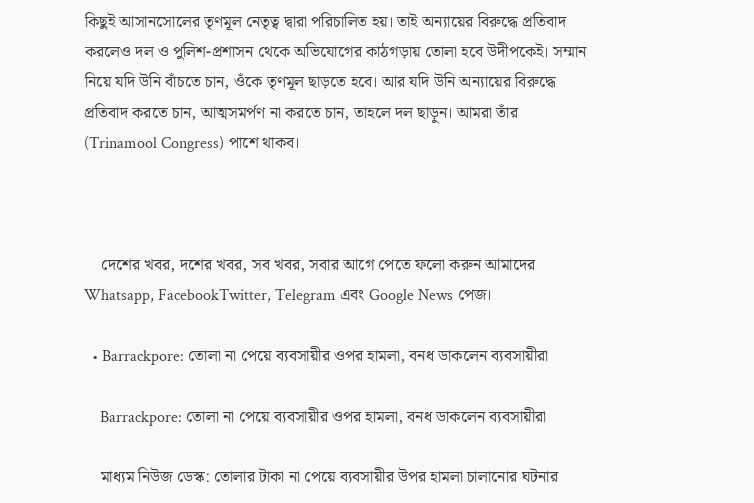কিছুই আসানসোলের তৃণমূল নেতৃত্ব দ্বারা পরিচালিত হয়। তাই অন্যায়ের বিরুদ্ধে প্রতিবাদ করলেও দল ও পুলিশ-প্রশাসন থেকে অভিযোগের কাঠগড়ায় তোলা হবে উদীপকেই। সম্মান নিয়ে যদি উনি বাঁচতে চান, ওঁকে তৃণমূল ছাড়তে হবে। আর যদি উনি অন্যায়ের বিরুদ্ধে প্রতিবাদ করতে চান, আত্মসমর্পণ না করতে চান, তাহলে দল ছাড়ুন। আমরা তাঁর (Trinamool Congress) পাশে থাকব।



    দেশের খবর, দশের খবর, সব খবর, সবার আগে পেতে ফলো করুন আমাদের  Whatsapp, FacebookTwitter, Telegram এবং Google News পেজ।

  • Barrackpore: তোলা না পেয়ে ব্যবসায়ীর ওপর হামলা, বনধ ডাকলেন ব্যবসায়ীরা

    Barrackpore: তোলা না পেয়ে ব্যবসায়ীর ওপর হামলা, বনধ ডাকলেন ব্যবসায়ীরা

    মাধ্যম নিউজ ডেস্ক: তোলার টাকা না পেয়ে ব্যবসায়ীর উপর হামলা চালানোর ঘটনার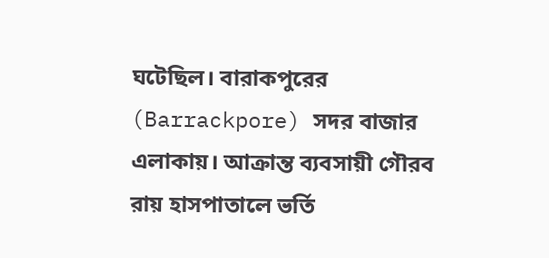ঘটেছিল। বারাকপুরের (Barrackpore) সদর বাজার এলাকায়। আক্রান্ত ব্যবসায়ী গৌরব রায় হাসপাতালে ভর্তি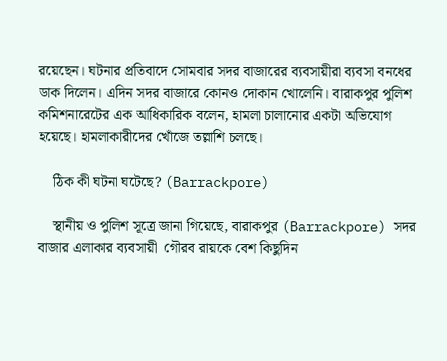রয়েছেন। ঘটনার প্রতিবাদে সোমবার সদর বাজারের ব্যবসায়ীরা ব্যবসা বনধের ডাক দিলেন। এদিন সদর বাজারে কোনও দোকান খোলেনি। বারাকপুর পুলিশ কমিশনারেটের এক আধিকারিক বলেন, হামলা চালানোর একটা অভিযোগ হয়েছে। হামলাকারীদের খোঁজে তল্লাশি চলছে।

    ঠিক কী ঘটনা ঘটেছে? (Barrackpore)

    স্থানীয় ও পুলিশ সূত্রে জানা গিয়েছে, বারাকপুর (Barrackpore) সদর বাজার এলাকার ব্যবসায়ী  গৌরব রায়কে বেশ কিছুদিন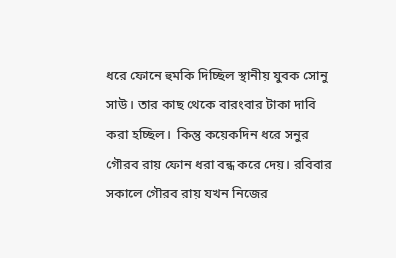ধরে ফোনে হুমকি দিচ্ছিল স্থানীয় যুবক সোনু সাউ। তার কাছ থেকে বারংবার টাকা দাবি করা হচ্ছিল।  কিন্তু কয়েকদিন ধরে সনুর  গৌরব রায় ফোন ধরা বন্ধ করে দেয়। রবিবার সকালে গৌরব রায় যখন নিজের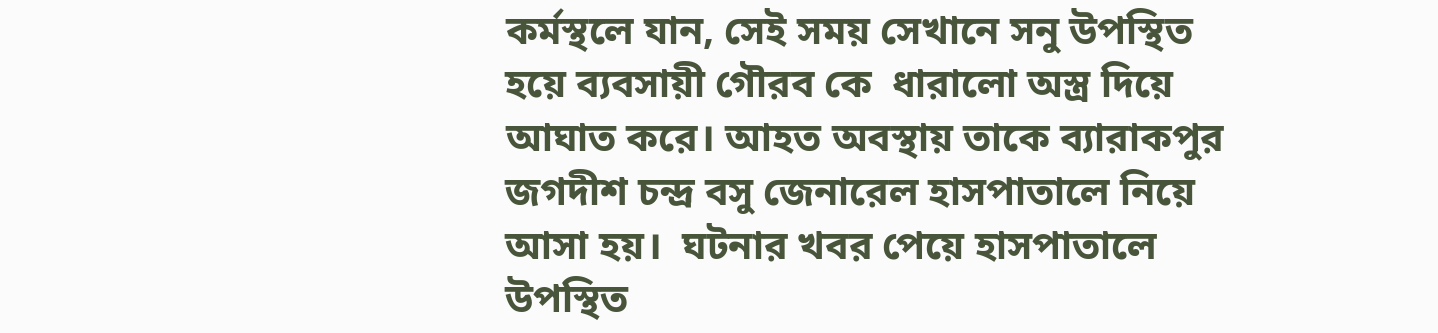কর্মস্থলে যান, সেই সময় সেখানে সনু উপস্থিত হয়ে ব্যবসায়ী গৌরব কে  ধারালো অস্ত্র দিয়ে আঘাত করে। আহত অবস্থায় তাকে ব্যারাকপুর জগদীশ চন্দ্র বসু জেনারেল হাসপাতালে নিয়ে আসা হয়।  ঘটনার খবর পেয়ে হাসপাতালে উপস্থিত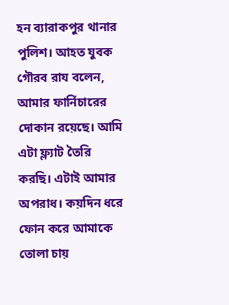হন ব্যারাকপুর থানার পুলিশ। আহত যুবক গৌরব রায বলেন, আমার ফার্নিচারের দোকান রয়েছে। আমি এটা ফ্ল্যাট তৈরি করছি। এটাই আমার অপরাধ। কয়দিন ধরে ফোন করে আমাকে তোলা চায়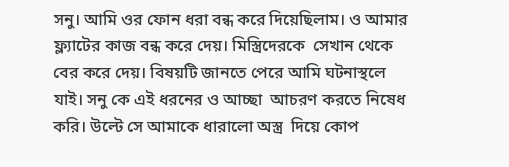সনু। আমি ওর ফোন ধরা বন্ধ করে দিয়েছিলাম। ও আমার ফ্ল্যাটের কাজ বন্ধ করে দেয়। মিস্ত্রিদেরকে  সেখান থেকে বের করে দেয়। বিষয়টি জানতে পেরে আমি ঘটনাস্থলে যাই। সনু কে এই ধরনের ও আচ্ছা  আচরণ করতে নিষেধ করি। উল্টে সে আমাকে ধারালো অস্ত্র  দিয়ে কোপ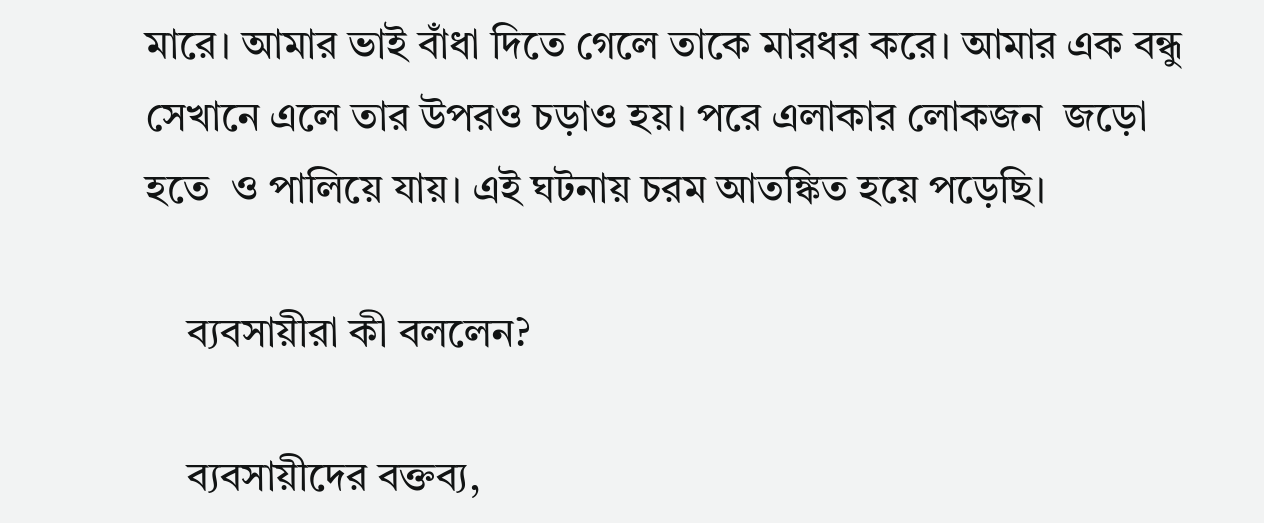মারে। আমার ভাই বাঁধা দিতে গেলে তাকে মারধর করে। আমার এক বন্ধু সেখানে এলে তার উপরও চড়াও হয়। পরে এলাকার লোকজন  জড়ো হতে  ও পালিয়ে যায়। এই ঘটনায় চরম আতঙ্কিত হয়ে পড়েছি।

    ব্যবসায়ীরা কী বললেন?

    ব্যবসায়ীদের বক্তব্য,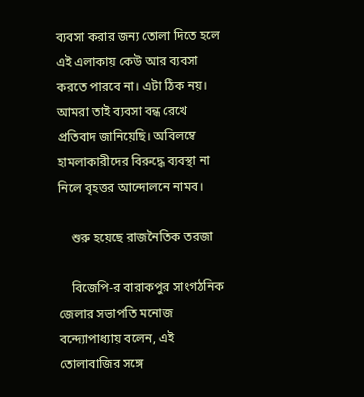ব্যবসা করার জন্য তোলা দিতে হলে এই এলাকায় কেউ আর ব্যবসা করতে পারবে না। এটা ঠিক নয়। আমরা তাই ব্যবসা বন্ধ রেখে প্রতিবাদ জানিয়েছি। অবিলম্বে হামলাকারীদের বিরুদ্ধে ব্যবস্থা না নিলে বৃহত্তর আন্দোলনে নামব।

    শুরু হয়েছে রাজনৈতিক তরজা

    বিজেপি-র বারাকপুর সাংগঠনিক জেলার সভাপতি মনোজ বন্দ্যোপাধ্যায় বলেন, এই তোলাবাজির সঙ্গে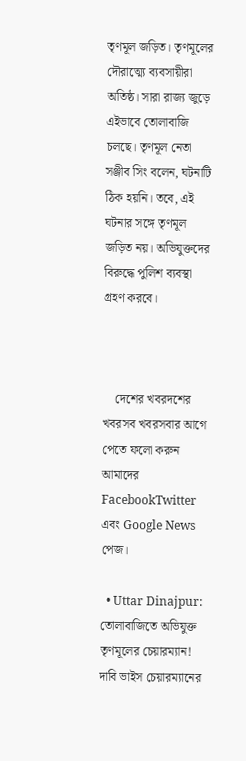তৃণমূল জড়িত। তৃণমূলের দৌরাত্ম্যে ব্যবসায়ীরা অতিষ্ঠ। সারা রাজ্য জুড়ে এইভাবে তোলাবাজি চলছে। তৃণমূল নেতা সঞ্জীব সিং বলেন, ঘটনাটি ঠিক হয়নি। তবে, এই ঘটনার সঙ্গে তৃণমূল জড়িত নয়। অভিযুক্তদের বিরুদ্ধে পুলিশ ব্যবস্থা গ্রহণ করবে।



    দেশের খবরদশের খবরসব খবরসবার আগে পেতে ফলো করুন আমাদের FacebookTwitter এবং Google News পেজ।

  • Uttar Dinajpur: তোলাবাজিতে অভিযুক্ত তৃণমূলের চেয়ারম্যান! দাবি ভাইস চেয়ারম্যানের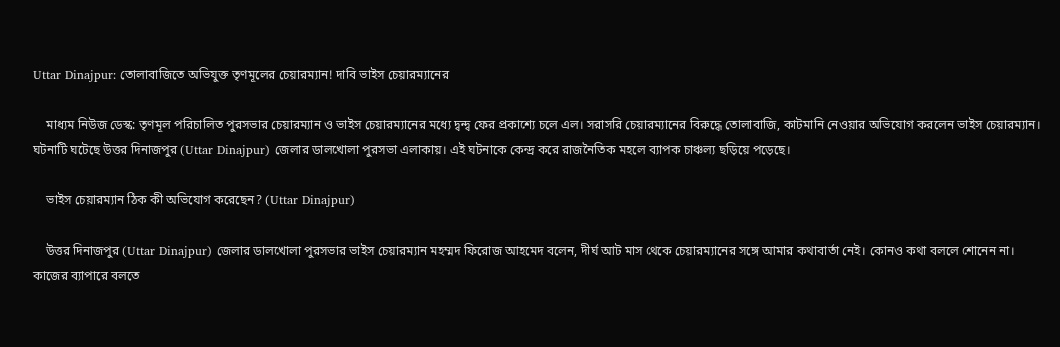Uttar Dinajpur: তোলাবাজিতে অভিযুক্ত তৃণমূলের চেয়ারম্যান! দাবি ভাইস চেয়ারম্যানের

    মাধ্যম নিউজ ডেস্ক: তৃণমূল পরিচালিত পুরসভার চেয়ারম্যান ও ভাইস চেয়ারম্যানের মধ্যে দ্বন্দ্ব ফের প্রকাশ্যে চলে এল। সরাসরি চেয়ারম্যানের বিরুদ্ধে তোলাবাজি, কাটমানি নেওয়ার অভিযোগ করলেন ভাইস চেয়ারম্যান। ঘটনাটি ঘটেছে উত্তর দিনাজপুর (Uttar Dinajpur) জেলার ডালখোলা পুরসভা এলাকায়। এই ঘটনাকে কেন্দ্র করে রাজনৈতিক মহলে ব্যাপক চাঞ্চল্য ছড়িয়ে পড়েছে।

    ভাইস চেয়ারম্যান ঠিক কী অভিযোগ করেছেন? (Uttar Dinajpur)

    উত্তর দিনাজপুর (Uttar Dinajpur) জেলার ডালখোলা পুরসভার ভাইস চেয়ারম্যান মহম্মদ ফিরোজ আহমেদ বলেন, দীর্ঘ আট মাস থেকে চেয়ারম্যানের সঙ্গে আমার কথাবার্তা নেই। কোনও কথা বললে শোনেন না। কাজের ব্যাপারে বলতে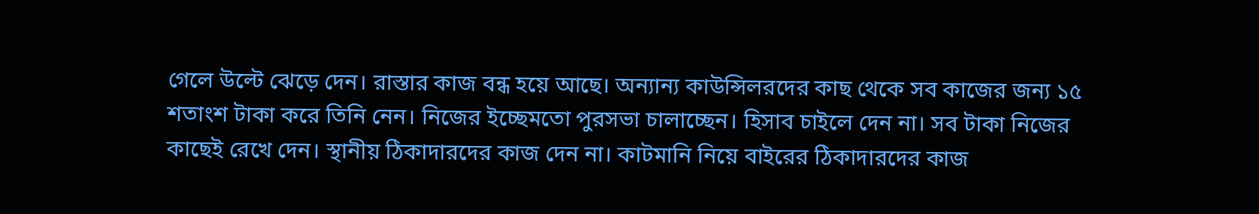গেলে উল্টে ঝেড়ে দেন। রাস্তার কাজ বন্ধ হয়ে আছে। অন্যান্য কাউন্সিলরদের কাছ থেকে সব কাজের জন্য ১৫ শতাংশ টাকা করে তিনি নেন। নিজের ইচ্ছেমতো পুরসভা চালাচ্ছেন। হিসাব চাইলে দেন না। সব টাকা নিজের কাছেই রেখে দেন। স্থানীয় ঠিকাদারদের কাজ দেন না। কাটমানি নিয়ে বাইরের ঠিকাদারদের কাজ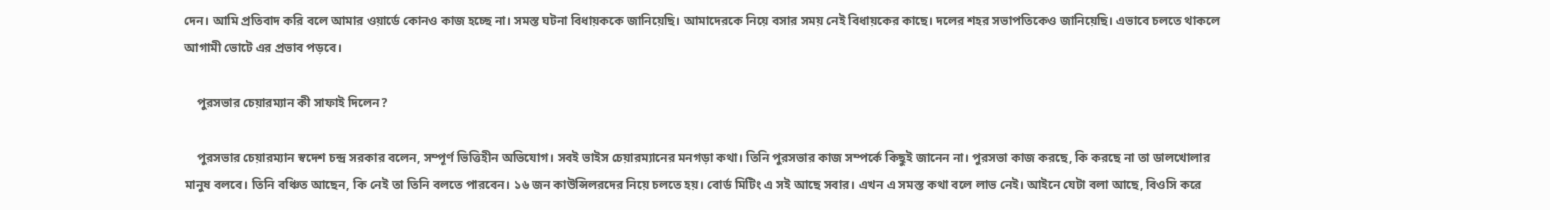দেন। আমি প্রতিবাদ করি বলে আমার ওয়ার্ডে কোনও কাজ হচ্ছে না। সমস্ত ঘটনা বিধায়ককে জানিয়েছি। আমাদেরকে নিয়ে বসার সময় নেই বিধায়কের কাছে। দলের শহর সভাপতিকেও জানিয়েছি। এভাবে চলতে থাকলে আগামী ভোটে এর প্রভাব পড়বে।

    পুরসভার চেয়ারম্যান কী সাফাই দিলেন?

    পুরসভার চেয়ারম্যান স্বদেশ চন্দ্র সরকার বলেন, সম্পূর্ণ ভিত্তিহীন অভিযোগ। সবই ভাইস চেয়ারম্যানের মনগড়া কথা। তিনি পুরসভার কাজ সম্পর্কে কিছুই জানেন না। পুরসভা কাজ করছে, কি করছে না তা ডালখোলার মানুষ বলবে। তিনি বঞ্চিত আছেন, কি নেই তা তিনি বলতে পারবেন। ১৬ জন কাউন্সিলরদের নিয়ে চলতে হয়। বোর্ড মিটিং এ সই আছে সবার। এখন এ সমস্ত কথা বলে লাভ নেই। আইনে যেটা বলা আছে, বিওসি করে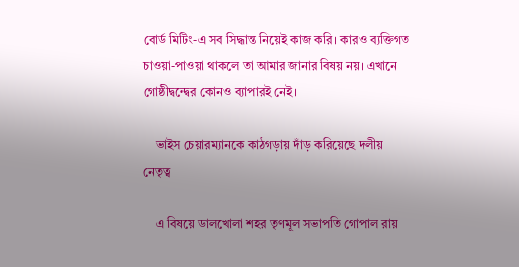বোর্ড মিটিং-এ সব সিদ্ধান্ত নিয়েই কাজ করি। কারও ব্যক্তিগত চাওয়া-পাওয়া থাকলে তা আমার জানার বিষয় নয়। এখানে গোষ্ঠীদ্বন্দ্বের কোনও ব্যাপারই নেই।

    ভাইস চেয়ারম্যানকে কাঠগড়ায় দাঁড় করিয়েছে দলীয় নেতৃত্ব

    এ বিষয়ে ডালখোলা শহর তৃণমূল সভাপতি গোপাল রায়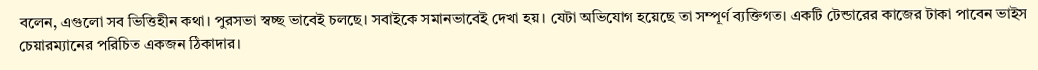বলেন, এগুলো সব ভিত্তিহীন কথা। পুরসভা স্বচ্ছ ভাবেই চলছে। সবাইকে সমানভাবেই দেখা হয়। যেটা অভিযোগ হয়েছে তা সম্পূর্ণ ব্যক্তিগত। একটি টেন্ডারের কাজের টাকা পাবেন ভাইস চেয়ারম্যানের পরিচিত একজন ঠিকাদার।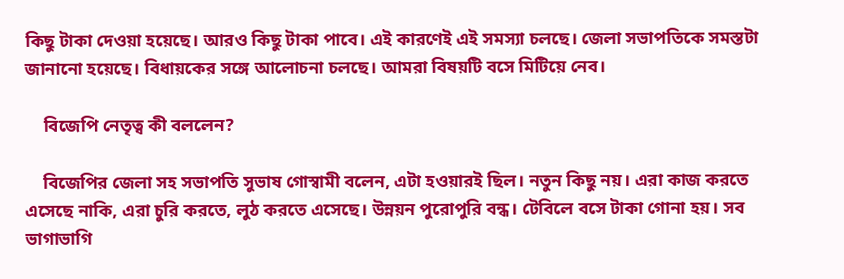কিছু টাকা দেওয়া হয়েছে। আরও কিছু টাকা পাবে। এই কারণেই এই সমস্যা চলছে। জেলা সভাপতিকে সমস্তটা জানানো হয়েছে। বিধায়কের সঙ্গে আলোচনা চলছে। আমরা বিষয়টি বসে মিটিয়ে নেব।

    বিজেপি নেতৃত্ব কী বললেন?

    বিজেপির জেলা সহ সভাপতি সুভাষ গোস্বামী বলেন, এটা হওয়ারই ছিল। নতুন কিছু নয়। এরা কাজ করতে এসেছে নাকি, এরা চুরি করতে, লুঠ করতে এসেছে। উন্নয়ন পুরোপুরি বন্ধ। টেবিলে বসে টাকা গোনা হয়। সব ভাগাভাগি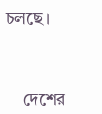চলছে।



    দেশের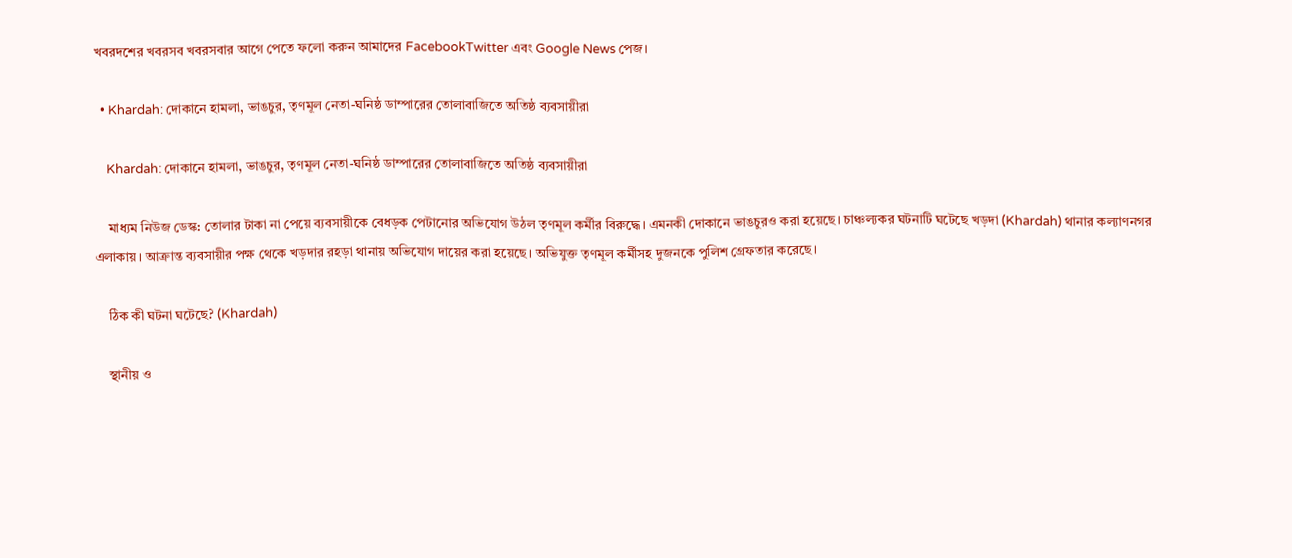খবরদশের খবরসব খবরসবার আগে পেতে ফলো করুন আমাদের FacebookTwitter এবং Google News পেজ।

  • Khardah: দোকানে হামলা, ভাঙচুর, তৃণমূল নেতা-ঘনিষ্ঠ ডাম্পারের তোলাবাজিতে অতিষ্ঠ ব্যবসায়ীরা

    Khardah: দোকানে হামলা, ভাঙচুর, তৃণমূল নেতা-ঘনিষ্ঠ ডাম্পারের তোলাবাজিতে অতিষ্ঠ ব্যবসায়ীরা

    মাধ্যম নিউজ ডেস্ক: তোলার টাকা না পেয়ে ব্যবসায়ীকে বেধড়ক পেটানোর অভিযোগ উঠল তৃণমূল কর্মীর বিরুদ্ধে। এমনকী দোকানে ভাঙচুরও করা হয়েছে। চাঞ্চল্যকর ঘটনাটি ঘটেছে খড়দা (Khardah) থানার কল্যাণনগর এলাকায়। আক্রান্ত ব্যবসায়ীর পক্ষ থেকে খড়দার রহড়া থানায় অভিযোগ দায়ের করা হয়েছে। অভিযুক্ত তৃণমূল কর্মীসহ দুজনকে পুলিশ গ্রেফতার করেছে।

    ঠিক কী ঘটনা ঘটেছে? (Khardah)

    স্থানীয় ও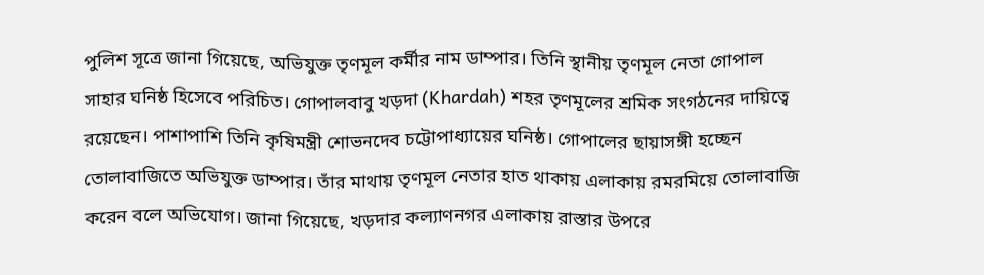পুলিশ সূত্রে জানা গিয়েছে, অভিযুক্ত তৃণমূল কর্মীর নাম ডাম্পার। তিনি স্থানীয় তৃণমূল নেতা গোপাল সাহার ঘনিষ্ঠ হিসেবে পরিচিত। গোপালবাবু খড়দা (Khardah) শহর তৃণমূলের শ্রমিক সংগঠনের দায়িত্বে রয়েছেন। পাশাপাশি তিনি কৃষিমন্ত্রী শোভনদেব চট্টোপাধ্যায়ের ঘনিষ্ঠ। গোপালের ছায়াসঙ্গী হচ্ছেন তোলাবাজিতে অভিযুক্ত ডাম্পার। তাঁর মাথায় তৃণমূল নেতার হাত থাকায় এলাকায় রমরমিয়ে তোলাবাজি করেন বলে অভিযোগ। জানা গিয়েছে, খড়দার কল্যাণনগর এলাকায় রাস্তার উপরে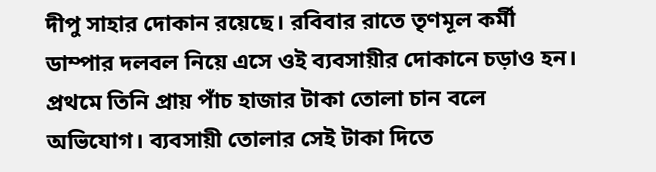দীপু সাহার দোকান রয়েছে। রবিবার রাতে তৃণমূল কর্মী ডাম্পার দলবল নিয়ে এসে ওই ব্যবসায়ীর দোকানে চড়াও হন। প্রথমে তিনি প্রায় পাঁচ হাজার টাকা তোলা চান বলে অভিযোগ। ব্যবসায়ী তোলার সেই টাকা দিতে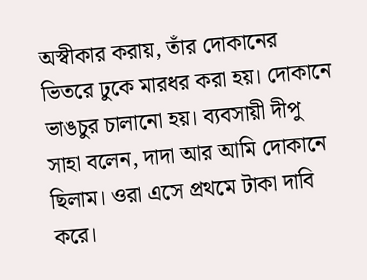অস্বীকার করায়, তাঁর দোকানের ভিতরে ঢুকে মারধর করা হয়। দোকানে ভাঙচুর চালানো হয়। ব্যবসায়ী দীপু সাহা বলেন, দাদা আর আমি দোকানে ছিলাম। ওরা এসে প্রথমে টাকা দাবি করে।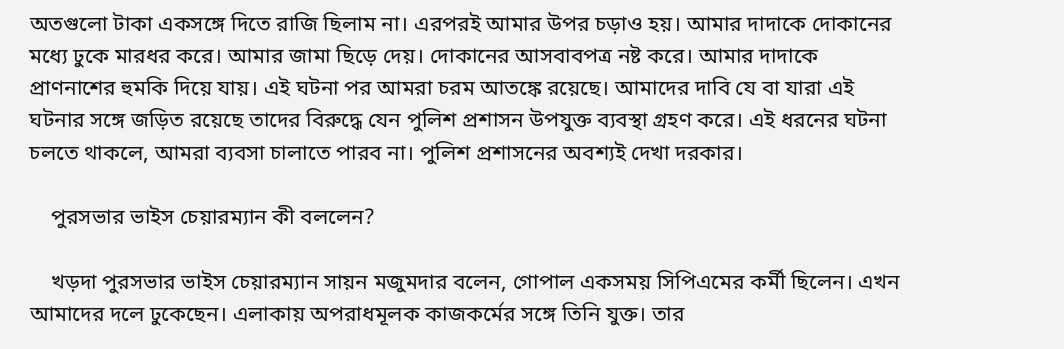অতগুলো টাকা একসঙ্গে দিতে রাজি ছিলাম না। এরপরই আমার উপর চড়াও হয়। আমার দাদাকে দোকানের মধ্যে ঢুকে মারধর করে। আমার জামা ছিড়ে দেয়। দোকানের আসবাবপত্র নষ্ট করে। আমার দাদাকে প্রাণনাশের হুমকি দিয়ে যায়। এই ঘটনা পর আমরা চরম আতঙ্কে রয়েছে। আমাদের দাবি যে বা যারা এই ঘটনার সঙ্গে জড়িত রয়েছে তাদের বিরুদ্ধে যেন পুলিশ প্রশাসন উপযুক্ত ব্যবস্থা গ্রহণ করে। এই ধরনের ঘটনা চলতে থাকলে, আমরা ব্যবসা চালাতে পারব না। পুলিশ প্রশাসনের অবশ্যই দেখা দরকার।

    পুরসভার ভাইস চেয়ারম্যান কী বললেন?

    খড়দা পুরসভার ভাইস চেয়ারম্যান সায়ন মজুমদার বলেন, গোপাল একসময় সিপিএমের কর্মী ছিলেন। এখন আমাদের দলে ঢুকেছেন। এলাকায় অপরাধমূলক কাজকর্মের সঙ্গে তিনি যুক্ত। তার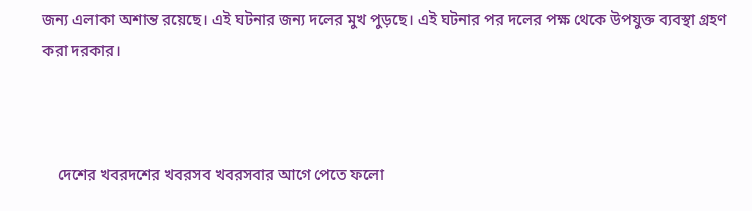জন্য এলাকা অশান্ত রয়েছে। এই ঘটনার জন্য দলের মুখ পুড়ছে। এই ঘটনার পর দলের পক্ষ থেকে উপযুক্ত ব্যবস্থা গ্রহণ করা দরকার।



    দেশের খবরদশের খবরসব খবরসবার আগে পেতে ফলো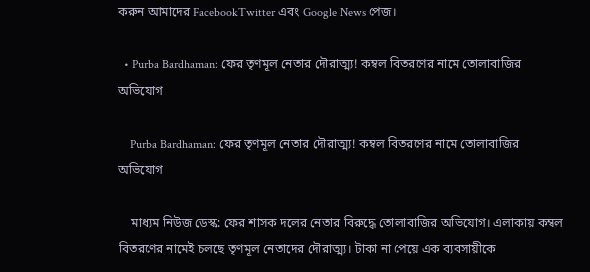করুন আমাদের FacebookTwitter এবং Google News পেজ।

  • Purba Bardhaman: ফের তৃণমূল নেতার দৌরাত্ম্য! কম্বল বিতরণের নামে তোলাবাজির অভিযোগ

    Purba Bardhaman: ফের তৃণমূল নেতার দৌরাত্ম্য! কম্বল বিতরণের নামে তোলাবাজির অভিযোগ

    মাধ্যম নিউজ ডেস্ক: ফের শাসক দলের নেতার বিরুদ্ধে তোলাবাজির অভিযোগ। এলাকায় কম্বল বিতরণের নামেই চলছে তৃণমূল নেতাদের দৌরাত্ম্য। টাকা না পেয়ে এক ব্যবসায়ীকে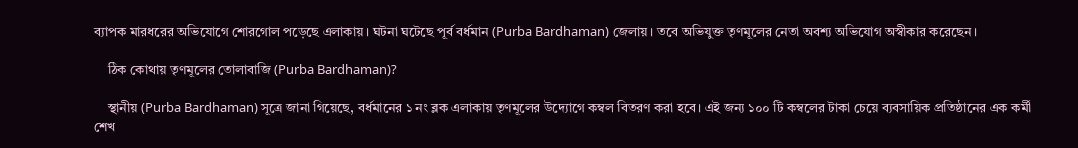ব্যাপক মারধরের অভিযোগে শোরগোল পড়েছে এলাকায়। ঘটনা ঘটেছে পূর্ব বর্ধমান (Purba Bardhaman) জেলায়। তবে অভিযুক্ত তৃণমূলের নেতা অবশ্য অভিযোগ অস্বীকার করেছেন।

    ঠিক কোথায় তৃণমূলের তোলাবাজি (Purba Bardhaman)?

    স্থানীয় (Purba Bardhaman) সূত্রে জানা গিয়েছে, বর্ধমানের ১ নং ব্লক এলাকায় তৃণমূলের উদ্যোগে কম্বল বিতরণ করা হবে। এই জন্য ১০০ টি কম্বলের টাকা চেয়ে ব্যবসায়িক প্রতিষ্ঠানের এক কর্মী শেখ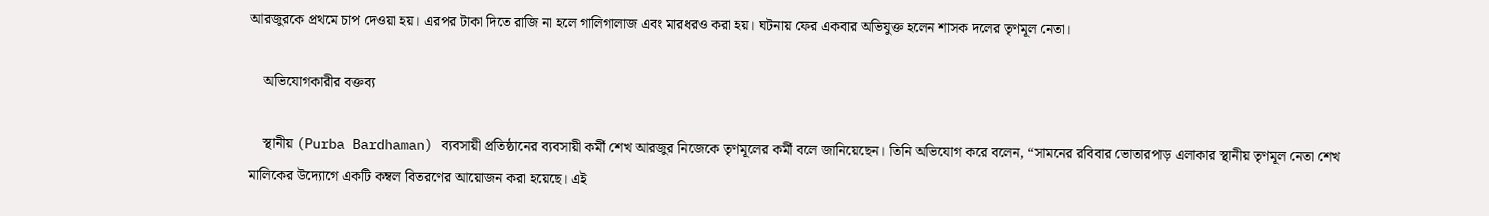আরজুরকে প্রথমে চাপ দেওয়া হয়। এরপর টাকা দিতে রাজি না হলে গালিগালাজ এবং মারধরও করা হয়। ঘটনায় ফের একবার অভিযুক্ত হলেন শাসক দলের তৃণমূল নেতা।

    অভিযোগকারীর বক্তব্য

    স্থানীয় (Purba Bardhaman) ব্যবসায়ী প্রতিষ্ঠানের ব্যবসায়ী কর্মী শেখ আরজুর নিজেকে তৃণমূলের কর্মী বলে জানিয়েছেন। তিনি অভিযোগ করে বলেন, “সামনের রবিবার ভোতারপাড় এলাকার স্থানীয় তৃণমূল নেতা শেখ মালিকের উদ্যোগে একটি কম্বল বিতরণের আয়োজন করা হয়েছে। এই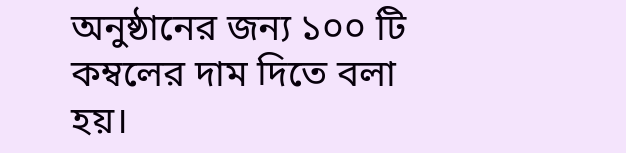অনুষ্ঠানের জন্য ১০০ টি কম্বলের দাম দিতে বলা হয়।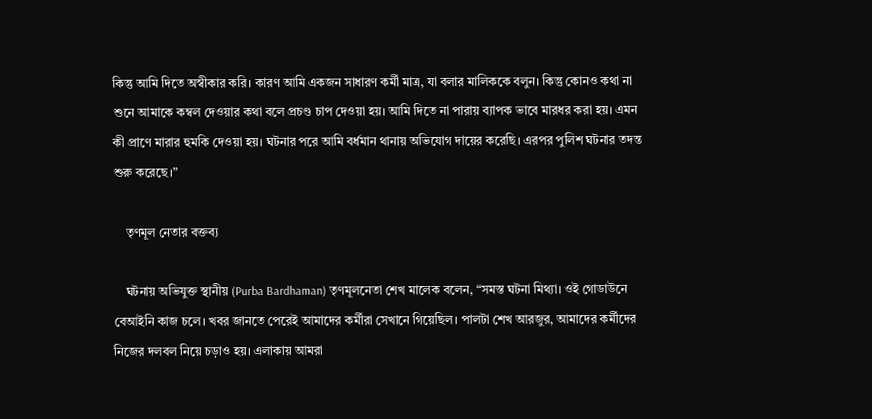কিন্তু আমি দিতে অস্বীকার করি। কারণ আমি একজন সাধারণ কর্মী মাত্র, যা বলার মালিককে বলুন। কিন্তু কোনও কথা না শুনে আমাকে কম্বল দেওয়ার কথা বলে প্রচণ্ড চাপ দেওয়া হয়। আমি দিতে না পারায় ব্যাপক ভাবে মারধর করা হয়। এমন কী প্রাণে মারার হুমকি দেওয়া হয়। ঘটনার পরে আমি বর্ধমান থানায় অভিযোগ দায়ের করেছি। এরপর পুলিশ ঘটনার তদন্ত শুরু করেছে।”

    তৃণমূল নেতার বক্তব্য

    ঘটনায় অভিযুক্ত স্থানীয় (Purba Bardhaman) তৃণমূলনেতা শেখ মালেক বলেন, “সমস্ত ঘটনা মিথ্যা। ওই গোডাউনে বেআইনি কাজ চলে। খবর জানতে পেরেই আমাদের কর্মীরা সেখানে গিয়েছিল। পালটা শেখ আরজুর, আমাদের কর্মীদের নিজের দলবল নিয়ে চড়াও হয়। এলাকায় আমরা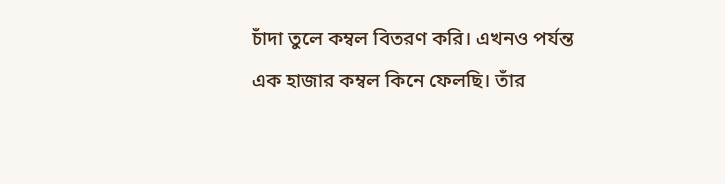চাঁদা তুলে কম্বল বিতরণ করি। এখনও পর্যন্ত এক হাজার কম্বল কিনে ফেলছি। তাঁর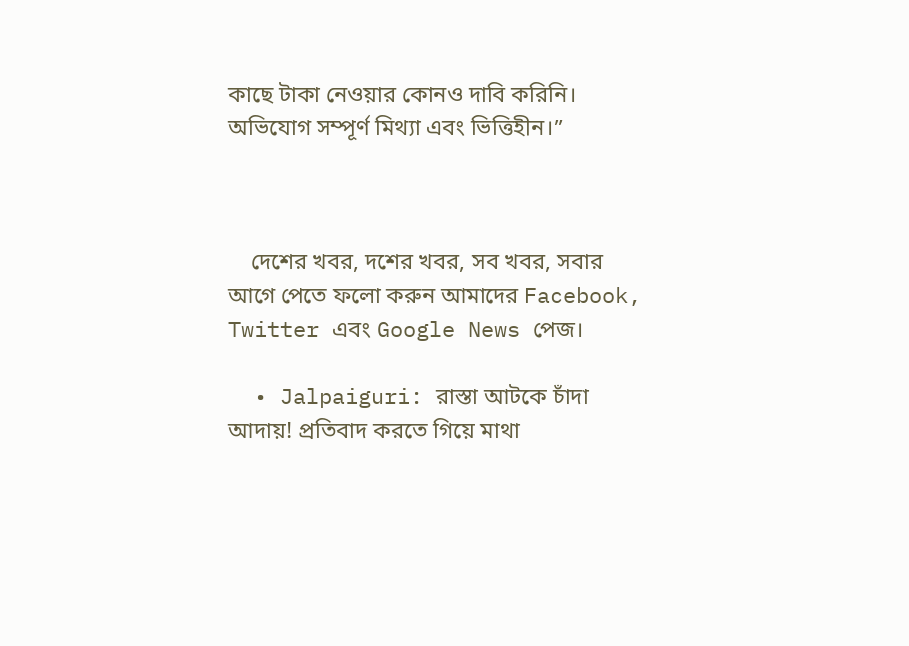কাছে টাকা নেওয়ার কোনও দাবি করিনি। অভিযোগ সম্পূর্ণ মিথ্যা এবং ভিত্তিহীন।”



    দেশের খবর, দশের খবর, সব খবর, সবার আগে পেতে ফলো করুন আমাদের Facebook, Twitter এবং Google News পেজ।

  • Jalpaiguri: রাস্তা আটকে চাঁদা আদায়! প্রতিবাদ করতে গিয়ে মাথা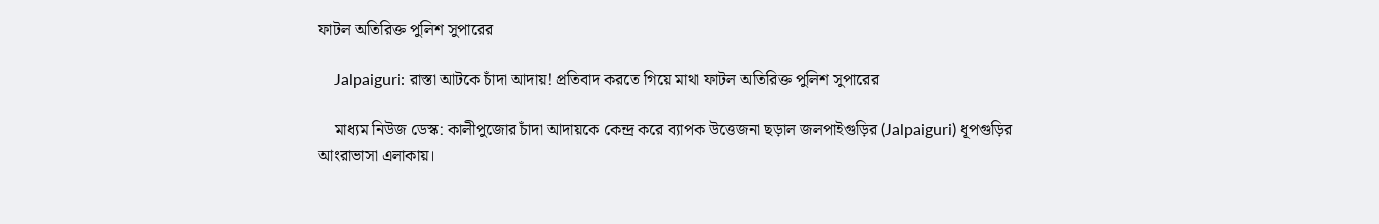ফাটল অতিরিক্ত পুলিশ সুপারের

    Jalpaiguri: রাস্তা আটকে চাঁদা আদায়! প্রতিবাদ করতে গিয়ে মাথা ফাটল অতিরিক্ত পুলিশ সুপারের

    মাধ্যম নিউজ ডেস্ক: কালীপুজোর চাঁদা আদায়কে কেন্দ্র করে ব্যাপক উত্তেজনা ছড়াল জলপাইগুড়ির (Jalpaiguri) ধূপগুড়ির আংরাভাসা এলাকায়।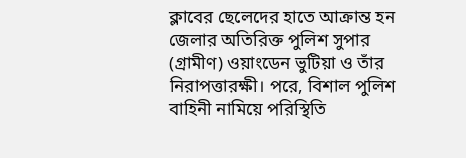ক্লাবের ছেলেদের হাতে আক্রান্ত হন জেলার অতিরিক্ত পুলিশ সুপার (গ্রামীণ) ওয়াংডেন ভুটিয়া ও তাঁর নিরাপত্তারক্ষী। পরে, বিশাল পুলিশ বাহিনী নামিয়ে পরিস্থিতি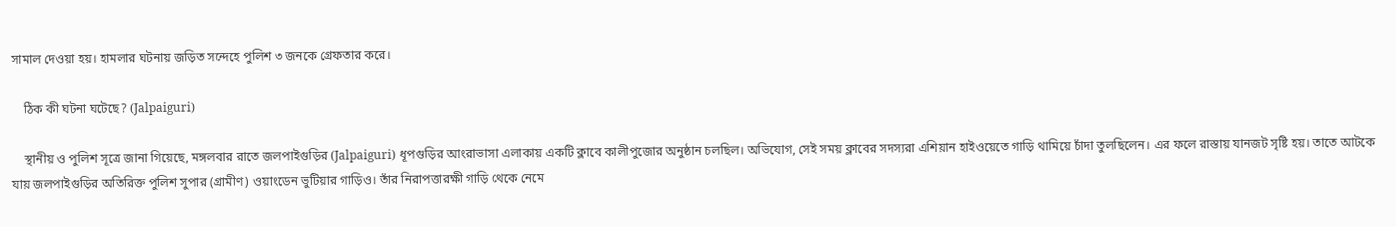সামাল দেওয়া হয়। হামলার ঘটনায় জড়িত সন্দেহে পুলিশ ৩ জনকে গ্রেফতার করে।

    ঠিক কী ঘটনা ঘটেছে? (Jalpaiguri)

    স্থানীয় ও পুলিশ সূত্রে জানা গিয়েছে, মঙ্গলবার রাতে জলপাইগুড়ির (Jalpaiguri) ধূপগুড়ির আংরাভাসা এলাকায় একটি ক্লাবে কালীপুজোর অনুষ্ঠান চলছিল। অভিযোগ, সেই সময় ক্লাবের সদস্যরা এশিয়ান হাইওয়েতে গাড়ি থামিয়ে চাঁদা তুলছিলেন। এর ফলে রাস্তায় যানজট সৃষ্টি হয়। তাতে আটকে যায় জলপাইগুড়ির অতিরিক্ত পুলিশ সুপার (গ্রামীণ) ওয়াংডেন ভুটিয়ার গাড়িও। তাঁর নিরাপত্তারক্ষী গাড়ি থেকে নেমে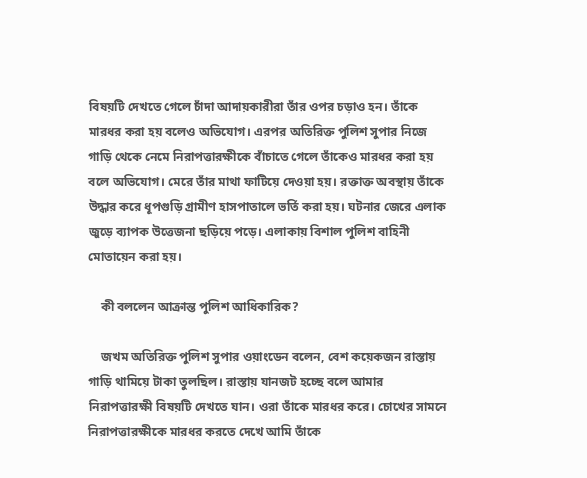বিষয়টি দেখতে গেলে চাঁদা আদায়কারীরা তাঁর ওপর চড়াও হন। তাঁকে মারধর করা হয় বলেও অভিযোগ। এরপর অতিরিক্ত পুলিশ সুপার নিজে গাড়ি থেকে নেমে নিরাপত্তারক্ষীকে বাঁচাতে গেলে তাঁকেও মারধর করা হয় বলে অভিযোগ। মেরে তাঁর মাথা ফাটিয়ে দেওয়া হয়। রক্তাক্ত অবস্থায় তাঁকে উদ্ধার করে ধূপগুড়ি গ্রামীণ হাসপাতালে ভর্তি করা হয়। ঘটনার জেরে এলাক জুড়ে ব্যাপক উত্তেজনা ছড়িয়ে পড়ে। এলাকায় বিশাল পুলিশ বাহিনী মোতায়েন করা হয়।

    কী বললেন আক্রান্ত পুলিশ আধিকারিক?

    জখম অতিরিক্ত পুলিশ সুপার ওয়াংডেন বলেন, বেশ কয়েকজন রাস্তায় গাড়ি থামিয়ে টাকা তুলছিল। রাস্তায় যানজট হচ্ছে বলে আমার নিরাপত্তারক্ষী বিষয়টি দেখতে যান। ওরা তাঁকে মারধর করে। চোখের সামনে নিরাপত্তারক্ষীকে মারধর করতে দেখে আমি তাঁকে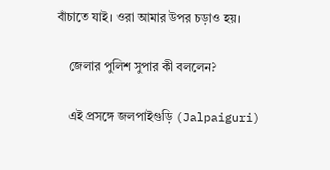বাঁচাতে যাই। ওরা আমার উপর চড়াও হয়।

    জেলার পুলিশ সুপার কী বললেন?

    এই প্রসঙ্গে জলপাইগুড়ি (Jalpaiguri)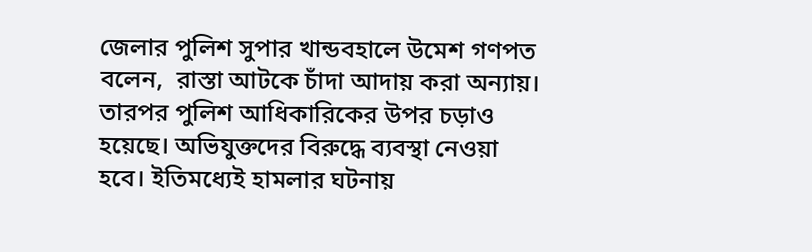জেলার পুলিশ সুপার খান্ডবহালে উমেশ গণপত বলেন,  রাস্তা আটকে চাঁদা আদায় করা অন্যায়। তারপর পুলিশ আধিকারিকের উপর চড়াও হয়েছে। অভিযুক্তদের বিরুদ্ধে ব্যবস্থা নেওয়া হবে। ইতিমধ্যেই হামলার ঘটনায়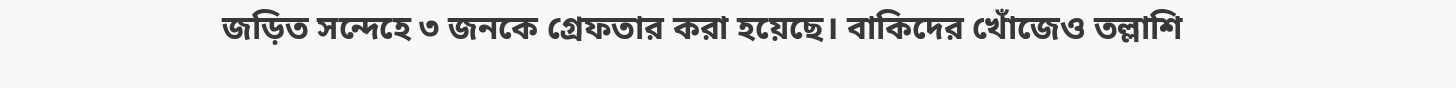জড়িত সন্দেহে ৩ জনকে গ্রেফতার করা হয়েছে। বাকিদের খোঁজেও তল্লাশি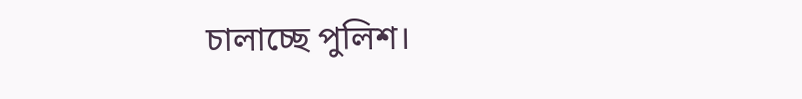চালাচ্ছে পুলিশ।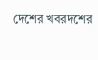দেশের খবরদশের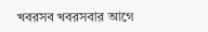খবরসব খবরসবার আগে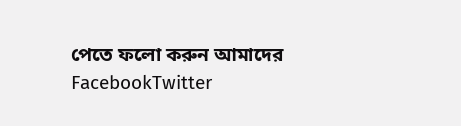পেতে ফলো করুন আমাদের FacebookTwitter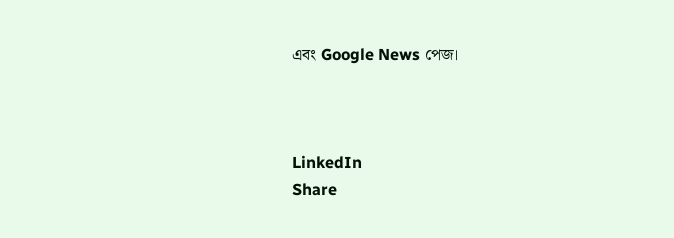এবং Google News পেজ।



LinkedIn
Share